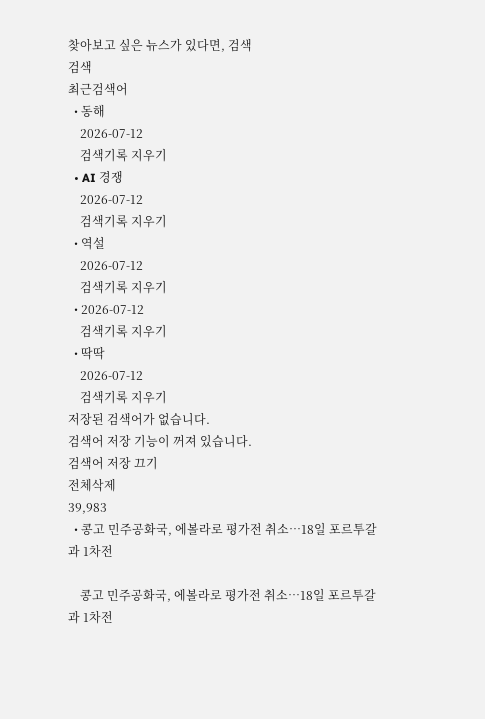찾아보고 싶은 뉴스가 있다면, 검색
검색
최근검색어
  • 동해
    2026-07-12
    검색기록 지우기
  • AI 경쟁
    2026-07-12
    검색기록 지우기
  • 역설
    2026-07-12
    검색기록 지우기
  • 2026-07-12
    검색기록 지우기
  • 딱딱
    2026-07-12
    검색기록 지우기
저장된 검색어가 없습니다.
검색어 저장 기능이 꺼져 있습니다.
검색어 저장 끄기
전체삭제
39,983
  • 콩고 민주공화국, 에볼라로 평가전 취소…18일 포르투갈과 1차전

    콩고 민주공화국, 에볼라로 평가전 취소…18일 포르투갈과 1차전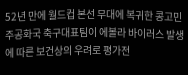52년 만에 월드컵 본선 무대에 복귀한 콩고민주공화국 축구대표팀이 에볼라 바이러스 발생에 따른 보건상의 우려로 평가전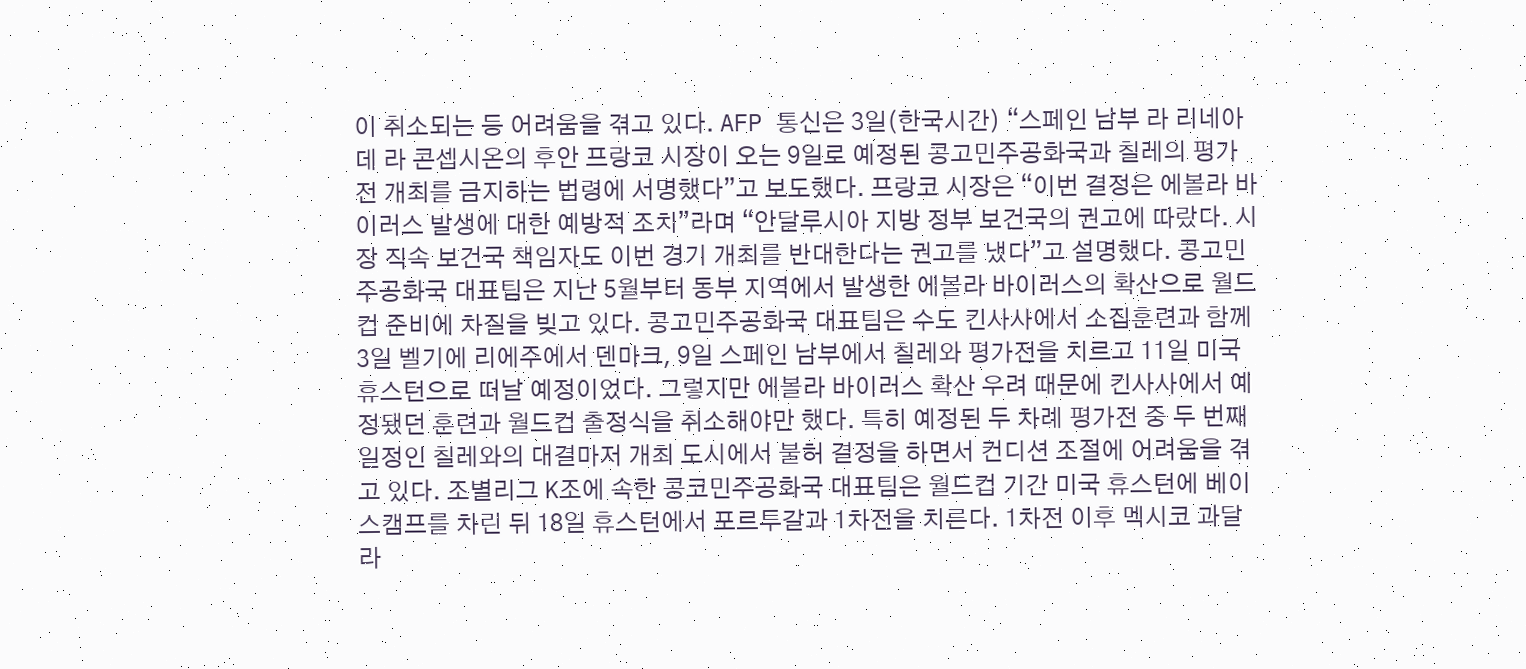이 취소되는 등 어려움을 겪고 있다. AFP 통신은 3일(한국시간) “스페인 남부 라 리네아 데 라 콘셉시온의 후안 프랑코 시장이 오는 9일로 예정된 콩고민주공화국과 칠레의 평가전 개최를 금지하는 법령에 서명했다”고 보도했다. 프랑코 시장은 “이번 결정은 에볼라 바이러스 발생에 대한 예방적 조치”라며 “안달루시아 지방 정부 보건국의 권고에 따랐다. 시장 직속 보건국 책임자도 이번 경기 개최를 반대한다는 권고를 냈다”고 설명했다. 콩고민주공화국 대표팀은 지난 5월부터 동부 지역에서 발생한 에볼라 바이러스의 확산으로 월드컵 준비에 차질을 빚고 있다. 콩고민주공화국 대표팀은 수도 킨사사에서 소집훈련과 함께 3일 벨기에 리에주에서 덴마크, 9일 스페인 남부에서 칠레와 평가전을 치르고 11일 미국 휴스턴으로 떠날 예정이었다. 그렇지만 에볼라 바이러스 확산 우려 때문에 킨사사에서 예정됐던 훈련과 월드컵 출정식을 취소해야만 했다. 특히 예정된 두 차례 평가전 중 두 번째 일정인 칠레와의 대결마저 개최 도시에서 불허 결정을 하면서 컨디션 조절에 어려움을 겪고 있다. 조별리그 K조에 속한 콩코민주공화국 대표팀은 월드컵 기간 미국 휴스턴에 베이스캠프를 차린 뒤 18일 휴스턴에서 포르투갈과 1차전을 치른다. 1차전 이후 멕시코 과달라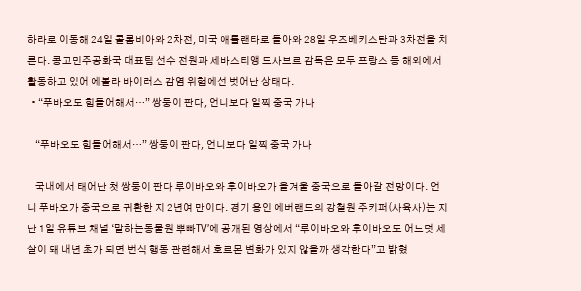하라로 이동해 24일 콜롬비아와 2차전, 미국 애틀랜타로 돌아와 28일 우즈베키스탄과 3차전을 치른다. 콩고민주공화국 대표팀 선수 전원과 세바스티앵 드사브르 감독은 모두 프랑스 등 해외에서 활동하고 있어 에볼라 바이러스 감염 위험에선 벗어난 상태다.
  • “푸바오도 힘들어해서…” 쌍둥이 판다, 언니보다 일찍 중국 가나

    “푸바오도 힘들어해서…” 쌍둥이 판다, 언니보다 일찍 중국 가나

    국내에서 태어난 첫 쌍둥이 판다 루이바오와 후이바오가 올겨울 중국으로 돌아갈 전망이다. 언니 푸바오가 중국으로 귀환한 지 2년여 만이다. 경기 용인 에버랜드의 강철원 주키퍼(사육사)는 지난 1일 유튜브 채널 ‘말하는동물원 뿌빠TV’에 공개된 영상에서 “루이바오와 후이바오도 어느덧 세 살이 돼 내년 초가 되면 번식 행동 관련해서 호르몬 변화가 있지 않을까 생각한다”고 밝혔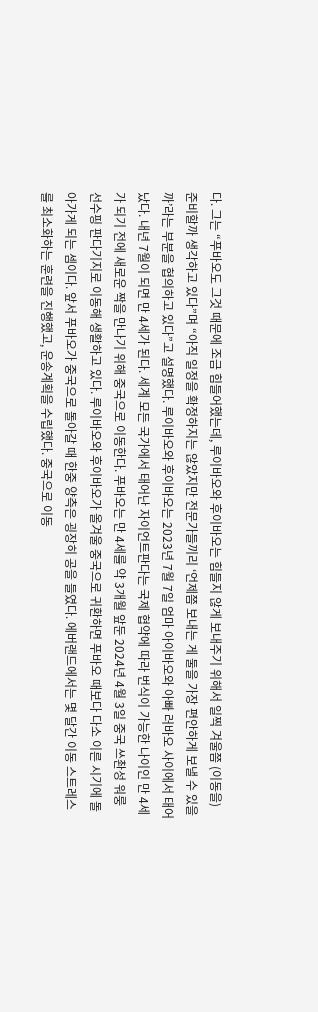다. 그는 “푸바오도 그것 때문에 조금 힘들어했는데, 루이바오와 후이바오는 힘들지 않게 보내주기 위해서 일찍 겨울쯤 (이동을) 준비할까 생각하고 있다”며 “아직 일정을 확정하지는 않았지만 전문가들끼리 ‘언제쯤 보내는 게 둘을 가장 편안하게 보낼 수 있을까’라는 부분을 협의하고 있다”고 설명했다. 루이바오와 후이바오는 2023년 7월 7일 엄마 아이바오와 아빠 러바오 사이에서 태어났다. 내년 7월이 되면 만 4세가 된다. 세계 모든 국가에서 태어난 자이언트판다는 국제 협약에 따라 번식이 가능한 나이인 만 4세가 되기 전에 새로운 짝을 만나기 위해 중국으로 이동한다. 푸바오는 만 4세를 약 3개월 앞둔 2024년 4월 3일 중국 쓰촨성 워룽 선수핑 판다기지로 이동해 생활하고 있다. 루이바오와 후이바오가 올겨울 중국으로 귀환하면 푸바오 때보다 다소 이른 시기에 돌아가게 되는 셈이다. 앞서 푸바오가 중국으로 돌아갈 때 한중 양측은 굉장히 공을 들였다. 에버랜드에서는 몇 달간 이동 스트레스를 최소화하는 훈련을 진행했고, 운송계획을 수립했다. 중국으로 이동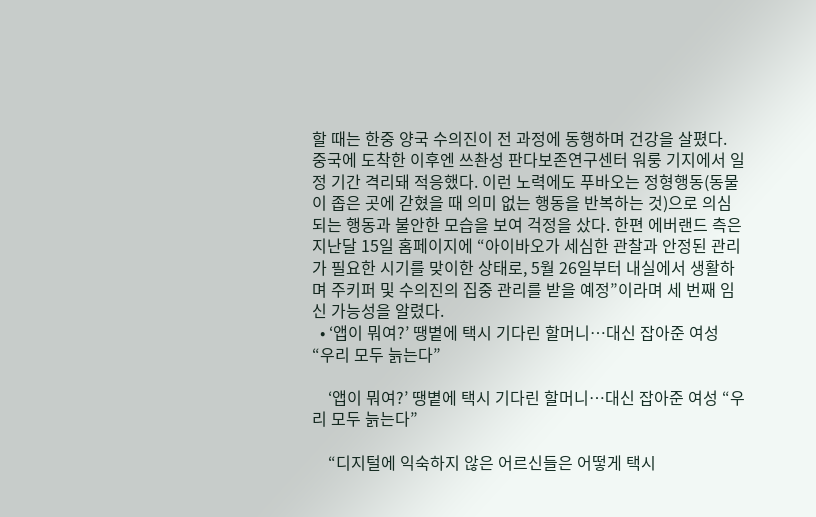할 때는 한중 양국 수의진이 전 과정에 동행하며 건강을 살폈다. 중국에 도착한 이후엔 쓰촨성 판다보존연구센터 워룽 기지에서 일정 기간 격리돼 적응했다. 이런 노력에도 푸바오는 정형행동(동물이 좁은 곳에 갇혔을 때 의미 없는 행동을 반복하는 것)으로 의심되는 행동과 불안한 모습을 보여 걱정을 샀다. 한편 에버랜드 측은 지난달 15일 홈페이지에 “아이바오가 세심한 관찰과 안정된 관리가 필요한 시기를 맞이한 상태로, 5월 26일부터 내실에서 생활하며 주키퍼 및 수의진의 집중 관리를 받을 예정”이라며 세 번째 임신 가능성을 알렸다.
  • ‘앱이 뭐여?’ 땡볕에 택시 기다린 할머니…대신 잡아준 여성 “우리 모두 늙는다”

    ‘앱이 뭐여?’ 땡볕에 택시 기다린 할머니…대신 잡아준 여성 “우리 모두 늙는다”

    “디지털에 익숙하지 않은 어르신들은 어떻게 택시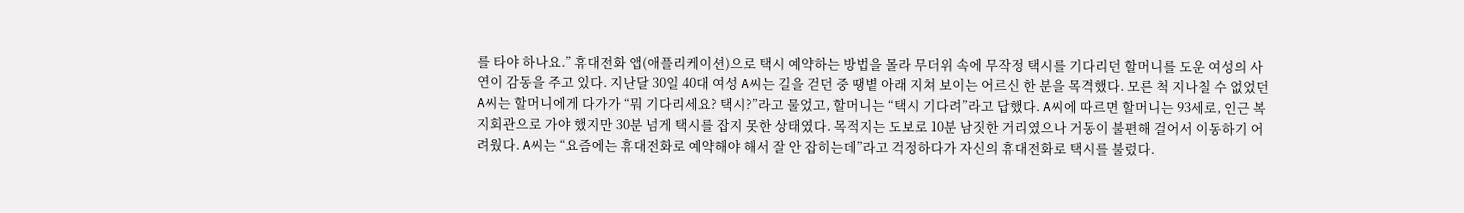를 타야 하나요.” 휴대전화 앱(애플리케이션)으로 택시 예약하는 방법을 몰라 무더위 속에 무작정 택시를 기다리던 할머니를 도운 여성의 사연이 감동을 주고 있다. 지난달 30일 40대 여성 A씨는 길을 걷던 중 땡볕 아래 지쳐 보이는 어르신 한 분을 목격했다. 모른 척 지나칠 수 없었던 A씨는 할머니에게 다가가 “뭐 기다리세요? 택시?”라고 물었고, 할머니는 “택시 기다려”라고 답했다. A씨에 따르면 할머니는 93세로, 인근 복지회관으로 가야 했지만 30분 넘게 택시를 잡지 못한 상태였다. 목적지는 도보로 10분 남짓한 거리였으나 거동이 불편해 걸어서 이동하기 어려웠다. A씨는 “요즘에는 휴대전화로 예약해야 해서 잘 안 잡히는데”라고 걱정하다가 자신의 휴대전화로 택시를 불렀다.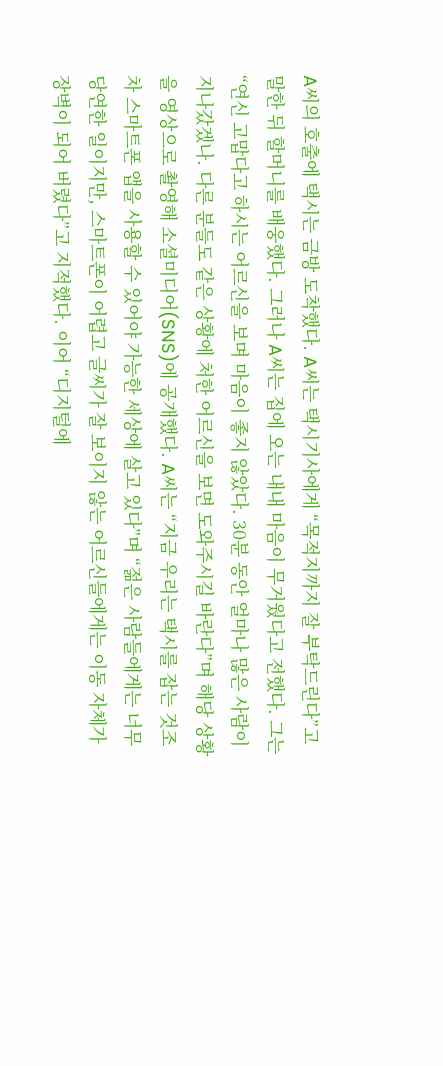A씨의 호출에 택시는 금방 도착했다. A씨는 택시기사에게 “목적지까지 잘 부탁드린다”고 말한 뒤 할머니를 배웅했다. 그러나 A씨는 집에 오는 내내 마음이 무거웠다고 전했다. 그는 “연신 고맙다고 하시는 어르신을 보며 마음이 좋지 않았다. 30분 동안 얼마나 많은 사람이 지나갔겠나. 다른 분들도 같은 상황에 처한 어르신을 보면 도와주시길 바란다”며 해당 상황을 영상으로 촬영해 소셜미디어(SNS)에 공개했다. A씨는 “지금 우리는 택시를 잡는 것조차 스마트폰 앱을 사용할 수 있어야 가능한 세상에 살고 있다”며 “젊은 사람들에게는 너무 당연한 일이지만, 스마트폰이 어렵고 글씨가 잘 보이지 않는 어르신들에게는 이동 자체가 장벽이 되어 버렸다”고 지적했다. 이어 “디지털에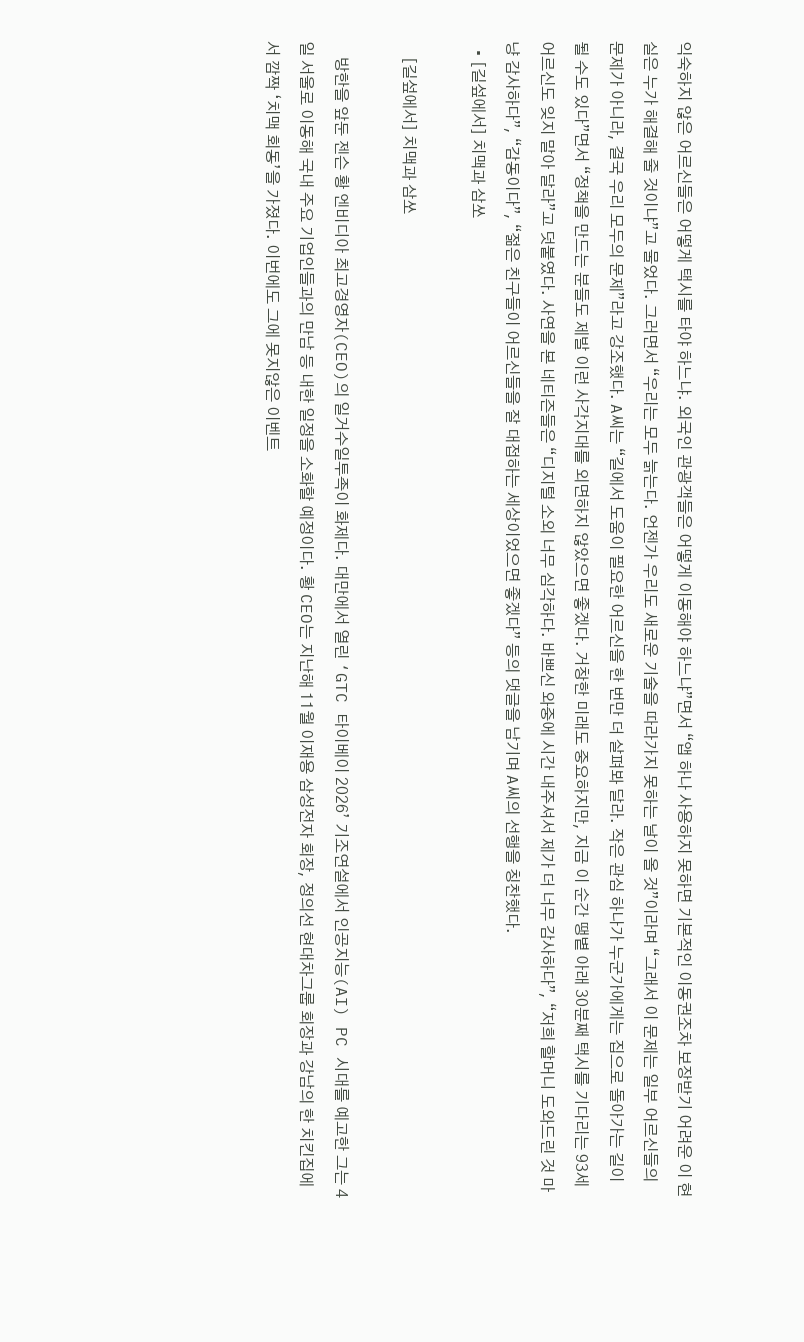익숙하지 않은 어르신들은 어떻게 택시를 타야 하느냐. 외국인 관광객들은 어떻게 이동해야 하느냐”면서 “앱 하나 사용하지 못하면 기본적인 이동권조차 보장받기 어려운 이 현실은 누가 해결해 줄 것이냐”고 물었다. 그러면서 “우리는 모두 늙는다. 언젠가 우리도 새로운 기술을 따라가지 못하는 날이 올 것”이라며 “그래서 이 문제는 일부 어르신들의 문제가 아니라, 결국 우리 모두의 문제”라고 강조했다. A씨는 “길에서 도움이 필요한 어르신을 한 번만 더 살펴봐 달라. 작은 관심 하나가 누군가에게는 집으로 돌아가는 길이 될 수도 있다”면서 “정책을 만드는 분들도 제발 이런 사각지대를 외면하지 않았으면 좋겠다. 거창한 미래도 중요하지만, 지금 이 순간 땡볕 아래 30분째 택시를 기다리는 93세 어르신도 잊지 말아 달라”고 덧붙였다. 사연을 본 네티즌들은 “디지털 소외 너무 심각하다. 바쁘신 와중에 시간 내주셔서 제가 더 너무 감사하다”, “저희 할머니 도와드린 것 마냥 감사하다”, “감동이다”, “젊은 친구들이 어르신들을 잘 대접하는 세상이었으면 좋겠다” 등의 댓글을 남기며 A씨의 선행을 칭찬했다.
  • [길섶에서] 치맥과 삼쏘

    [길섶에서] 치맥과 삼쏘

    방한을 앞둔 젠슨 황 엔비디아 최고경영자(CEO)의 일거수일투족이 화제다. 대만에서 열린 ‘GTC 타이베이 2026’ 기조연설에서 인공지능(AI) PC 시대를 예고한 그는 4일 서울로 이동해 국내 주요 기업인들과의 만남 등 내한 일정을 소화할 예정이다. 황 CEO는 지난해 11월 이재용 삼성전자 회장, 정의선 현대차그룹 회장과 강남의 한 치킨집에서 깜짝 ‘치맥 회동’을 가졌다. 이번에도 그에 못지않은 이벤트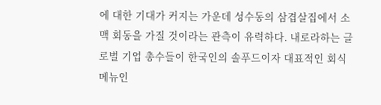에 대한 기대가 커지는 가운데 성수동의 삼겹살집에서 소맥 회동을 가질 것이라는 관측이 유력하다. 내로라하는 글로벌 기업 총수들이 한국인의 솔푸드이자 대표적인 회식 메뉴인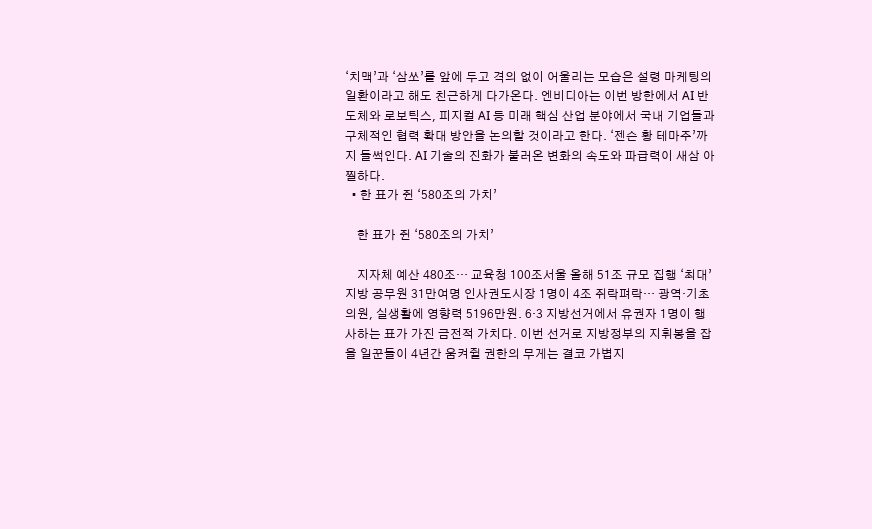‘치맥’과 ‘삼쏘’를 앞에 두고 격의 없이 어울리는 모습은 설령 마케팅의 일환이라고 해도 친근하게 다가온다. 엔비디아는 이번 방한에서 AI 반도체와 로보틱스, 피지컬 AI 등 미래 핵심 산업 분야에서 국내 기업들과 구체적인 협력 확대 방안을 논의할 것이라고 한다. ‘젠슨 황 테마주’까지 들썩인다. AI 기술의 진화가 불러온 변화의 속도와 파급력이 새삼 아찔하다.
  • 한 표가 쥔 ‘580조의 가치’

    한 표가 쥔 ‘580조의 가치’

    지자체 예산 480조… 교육청 100조서울 올해 51조 규모 집행 ‘최대’지방 공무원 31만여명 인사권도시장 1명이 4조 쥐락펴락… 광역·기초의원, 실생활에 영향력 5196만원. 6·3 지방선거에서 유권자 1명이 행사하는 표가 가진 금전적 가치다. 이번 선거로 지방정부의 지휘봉을 잡을 일꾼들이 4년간 움켜쥘 권한의 무게는 결코 가볍지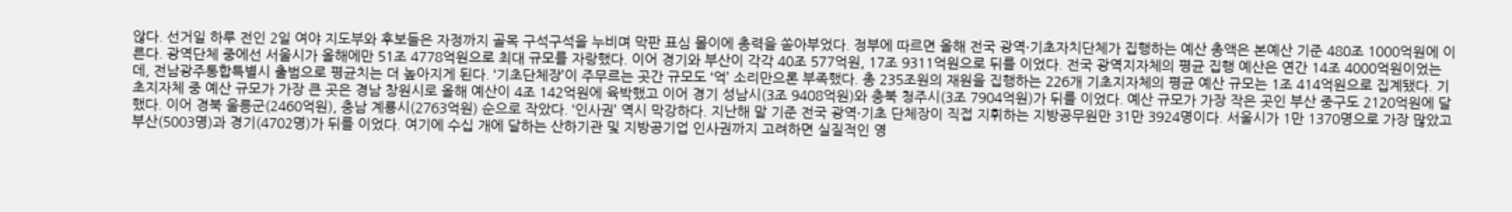않다. 선거일 하루 전인 2일 여야 지도부와 후보들은 자정까지 골목 구석구석을 누비며 막판 표심 몰이에 총력을 쏟아부었다. 정부에 따르면 올해 전국 광역·기초자치단체가 집행하는 예산 총액은 본예산 기준 480조 1000억원에 이른다. 광역단체 중에선 서울시가 올해에만 51조 4778억원으로 최대 규모를 자랑했다. 이어 경기와 부산이 각각 40조 577억원, 17조 9311억원으로 뒤를 이었다. 전국 광역지자체의 평균 집행 예산은 연간 14조 4000억원이었는데, 전남광주통합특별시 출범으로 평균치는 더 높아지게 된다. ‘기초단체장’이 주무르는 곳간 규모도 ‘억’ 소리만으론 부족했다. 총 235조원의 재원을 집행하는 226개 기초지자체의 평균 예산 규모는 1조 414억원으로 집계됐다. 기초지자체 중 예산 규모가 가장 큰 곳은 경남 창원시로 올해 예산이 4조 142억원에 육박했고 이어 경기 성남시(3조 9408억원)와 충북 청주시(3조 7904억원)가 뒤를 이었다. 예산 규모가 가장 작은 곳인 부산 중구도 2120억원에 달했다. 이어 경북 울릉군(2460억원), 충남 계룡시(2763억원) 순으로 작았다. ‘인사권’ 역시 막강하다. 지난해 말 기준 전국 광역·기초 단체장이 직접 지휘하는 지방공무원만 31만 3924명이다. 서울시가 1만 1370명으로 가장 많았고 부산(5003명)과 경기(4702명)가 뒤를 이었다. 여기에 수십 개에 달하는 산하기관 및 지방공기업 인사권까지 고려하면 실질적인 영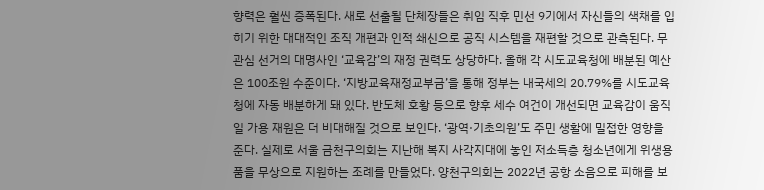향력은 훨씬 증폭된다. 새로 선출될 단체장들은 취임 직후 민선 9기에서 자신들의 색채를 입히기 위한 대대적인 조직 개편과 인적 쇄신으로 공직 시스템을 재편할 것으로 관측된다. 무관심 선거의 대명사인 ‘교육감’의 재정 권력도 상당하다. 올해 각 시도교육청에 배분된 예산은 100조원 수준이다. ‘지방교육재정교부금’을 통해 정부는 내국세의 20.79%를 시도교육청에 자동 배분하게 돼 있다. 반도체 호황 등으로 향후 세수 여건이 개선되면 교육감이 움직일 가용 재원은 더 비대해질 것으로 보인다. ‘광역·기초의원’도 주민 생활에 밀접한 영향을 준다. 실제로 서울 금천구의회는 지난해 복지 사각지대에 놓인 저소득층 청소년에게 위생용품을 무상으로 지원하는 조례를 만들었다. 양천구의회는 2022년 공항 소음으로 피해를 보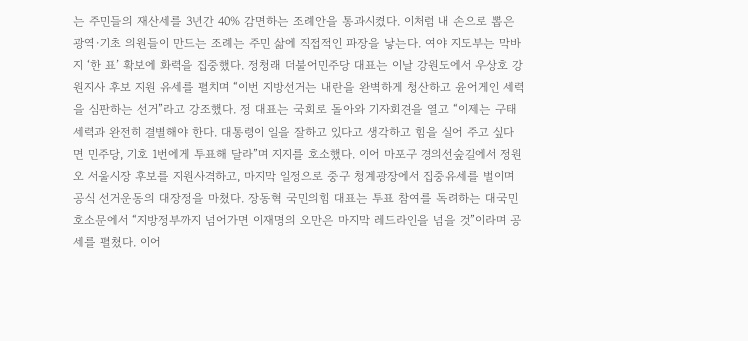는 주민들의 재산세를 3년간 40% 감면하는 조례안을 통과시켰다. 이처럼 내 손으로 뽑은 광역·기초 의원들이 만드는 조례는 주민 삶에 직접적인 파장을 낳는다. 여야 지도부는 막바지 ‘한 표’ 확보에 화력을 집중했다. 정청래 더불어민주당 대표는 이날 강원도에서 우상호 강원지사 후보 지원 유세를 펼치며 “이번 지방선거는 내란을 완벽하게 청산하고 윤어게인 세력을 심판하는 선거”라고 강조했다. 정 대표는 국회로 돌아와 기자회견을 열고 “이제는 구태 세력과 완전히 결별해야 한다. 대통령이 일을 잘하고 있다고 생각하고 힘을 실어 주고 싶다면 민주당, 기호 1번에게 투표해 달라”며 지지를 호소했다. 이어 마포구 경의선숲길에서 정원오 서울시장 후보를 지원사격하고, 마지막 일정으로 중구 청계광장에서 집중유세를 벌이며 공식 선거운동의 대장정을 마쳤다. 장동혁 국민의힘 대표는 투표 참여를 독려하는 대국민 호소문에서 “지방정부까지 넘어가면 이재명의 오만은 마지막 레드라인을 넘을 것”이라며 공세를 펼쳤다. 이어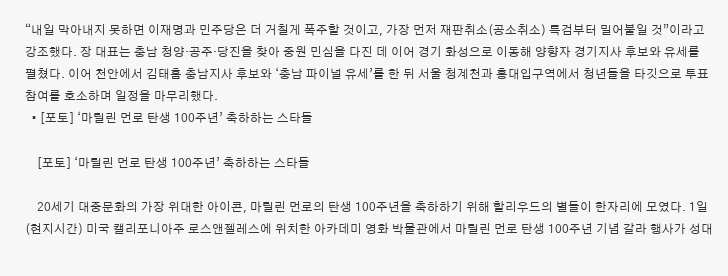“내일 막아내지 못하면 이재명과 민주당은 더 거칠게 폭주할 것이고, 가장 먼저 재판취소(공소취소) 특검부터 밀어붙일 것”이라고 강조했다. 장 대표는 충남 청양·공주·당진을 찾아 중원 민심을 다진 데 이어 경기 화성으로 이동해 양향자 경기지사 후보와 유세를 펼쳤다. 이어 천안에서 김태흠 충남지사 후보와 ‘충남 파이널 유세’를 한 뒤 서울 청계천과 홍대입구역에서 청년들을 타깃으로 투표 참여를 호소하며 일정을 마무리했다.
  • [포토] ‘마릴린 먼로 탄생 100주년’ 축하하는 스타들

    [포토] ‘마릴린 먼로 탄생 100주년’ 축하하는 스타들

    20세기 대중문화의 가장 위대한 아이콘, 마릴린 먼로의 탄생 100주년을 축하하기 위해 할리우드의 별들이 한자리에 모였다. 1일(현지시간) 미국 캘리포니아주 로스앤젤레스에 위치한 아카데미 영화 박물관에서 마릴린 먼로 탄생 100주년 기념 갈라 행사가 성대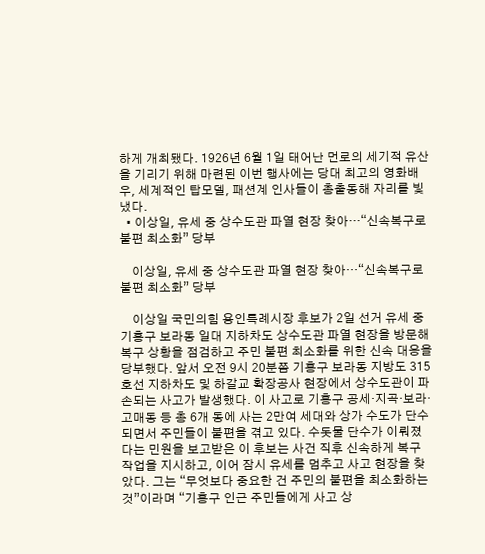하게 개최됐다. 1926년 6월 1일 태어난 먼로의 세기적 유산을 기리기 위해 마련된 이번 행사에는 당대 최고의 영화배우, 세계적인 탑모델, 패션계 인사들이 총출동해 자리를 빛냈다.
  • 이상일, 유세 중 상수도관 파열 현장 찾아…“신속복구로 불편 최소화” 당부

    이상일, 유세 중 상수도관 파열 현장 찾아…“신속복구로 불편 최소화” 당부

    이상일 국민의힘 용인특례시장 후보가 2일 선거 유세 중 기흥구 보라동 일대 지하차도 상수도관 파열 현장을 방문해 복구 상황을 점검하고 주민 불편 최소화를 위한 신속 대응을 당부했다. 앞서 오전 9시 20분쯤 기흥구 보라동 지방도 315호선 지하차도 및 하갈교 확장공사 현장에서 상수도관이 파손되는 사고가 발생했다. 이 사고로 기흥구 공세·지곡·보라·고매동 등 총 6개 동에 사는 2만여 세대와 상가 수도가 단수되면서 주민들이 불편을 겪고 있다. 수돗물 단수가 이뤄졌다는 민원을 보고받은 이 후보는 사건 직후 신속하게 복구 작업을 지시하고, 이어 잠시 유세를 멈추고 사고 현장을 찾았다. 그는 “무엇보다 중요한 건 주민의 불편을 최소화하는 것”이라며 “기흥구 인근 주민들에게 사고 상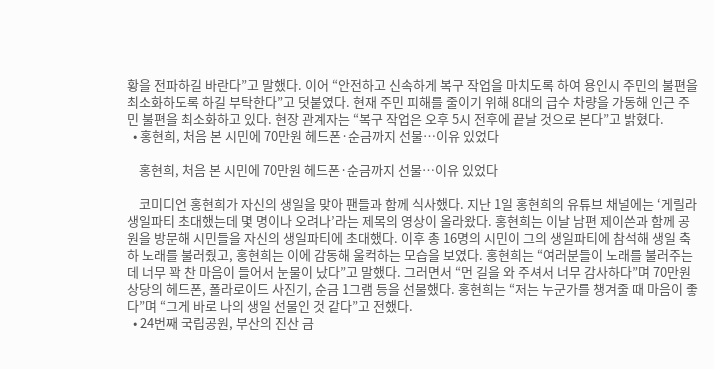황을 전파하길 바란다”고 말했다. 이어 “안전하고 신속하게 복구 작업을 마치도록 하여 용인시 주민의 불편을 최소화하도록 하길 부탁한다”고 덧붙였다. 현재 주민 피해를 줄이기 위해 8대의 급수 차량을 가동해 인근 주민 불편을 최소화하고 있다. 현장 관계자는 “복구 작업은 오후 5시 전후에 끝날 것으로 본다”고 밝혔다.
  • 홍현희, 처음 본 시민에 70만원 헤드폰·순금까지 선물…이유 있었다

    홍현희, 처음 본 시민에 70만원 헤드폰·순금까지 선물…이유 있었다

    코미디언 홍현희가 자신의 생일을 맞아 팬들과 함께 식사했다. 지난 1일 홍현희의 유튜브 채널에는 ‘게릴라 생일파티 초대했는데 몇 명이나 오려나’라는 제목의 영상이 올라왔다. 홍현희는 이날 남편 제이쓴과 함께 공원을 방문해 시민들을 자신의 생일파티에 초대했다. 이후 총 16명의 시민이 그의 생일파티에 참석해 생일 축하 노래를 불러줬고, 홍현희는 이에 감동해 울컥하는 모습을 보였다. 홍현희는 “여러분들이 노래를 불러주는데 너무 꽉 찬 마음이 들어서 눈물이 났다”고 말했다. 그러면서 “먼 길을 와 주셔서 너무 감사하다”며 70만원 상당의 헤드폰, 폴라로이드 사진기, 순금 1그램 등을 선물했다. 홍현희는 “저는 누군가를 챙겨줄 때 마음이 좋다”며 “그게 바로 나의 생일 선물인 것 같다”고 전했다.
  • 24번째 국립공원, 부산의 진산 금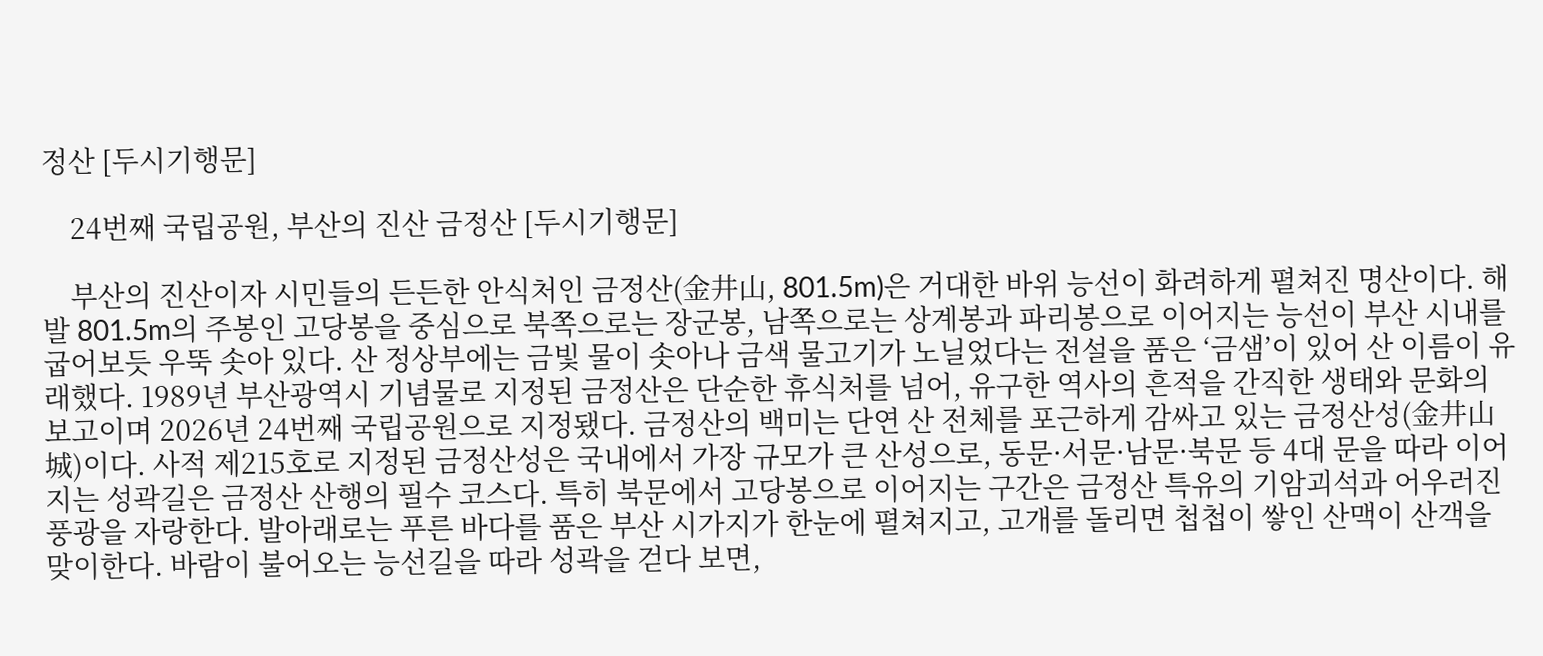정산 [두시기행문]

    24번째 국립공원, 부산의 진산 금정산 [두시기행문]

    부산의 진산이자 시민들의 든든한 안식처인 금정산(金井山, 801.5m)은 거대한 바위 능선이 화려하게 펼쳐진 명산이다. 해발 801.5m의 주봉인 고당봉을 중심으로 북쪽으로는 장군봉, 남쪽으로는 상계봉과 파리봉으로 이어지는 능선이 부산 시내를 굽어보듯 우뚝 솟아 있다. 산 정상부에는 금빛 물이 솟아나 금색 물고기가 노닐었다는 전설을 품은 ‘금샘’이 있어 산 이름이 유래했다. 1989년 부산광역시 기념물로 지정된 금정산은 단순한 휴식처를 넘어, 유구한 역사의 흔적을 간직한 생태와 문화의 보고이며 2026년 24번째 국립공원으로 지정됐다. 금정산의 백미는 단연 산 전체를 포근하게 감싸고 있는 금정산성(金井山城)이다. 사적 제215호로 지정된 금정산성은 국내에서 가장 규모가 큰 산성으로, 동문·서문·남문·북문 등 4대 문을 따라 이어지는 성곽길은 금정산 산행의 필수 코스다. 특히 북문에서 고당봉으로 이어지는 구간은 금정산 특유의 기암괴석과 어우러진 풍광을 자랑한다. 발아래로는 푸른 바다를 품은 부산 시가지가 한눈에 펼쳐지고, 고개를 돌리면 첩첩이 쌓인 산맥이 산객을 맞이한다. 바람이 불어오는 능선길을 따라 성곽을 걷다 보면,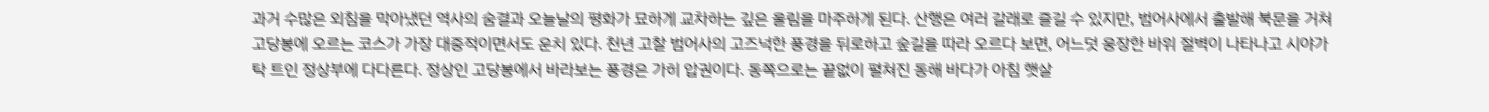과거 수많은 외침을 막아냈던 역사의 숨결과 오늘날의 평화가 묘하게 교차하는 깊은 울림을 마주하게 된다. 산행은 여러 갈래로 즐길 수 있지만, 범어사에서 출발해 북문을 거쳐 고당봉에 오르는 코스가 가장 대중적이면서도 운치 있다. 천년 고찰 범어사의 고즈넉한 풍경을 뒤로하고 숲길을 따라 오르다 보면, 어느덧 웅장한 바위 절벽이 나타나고 시야가 탁 트인 정상부에 다다른다. 정상인 고당봉에서 바라보는 풍경은 가히 압권이다. 동쪽으로는 끝없이 펼쳐진 동해 바다가 아침 햇살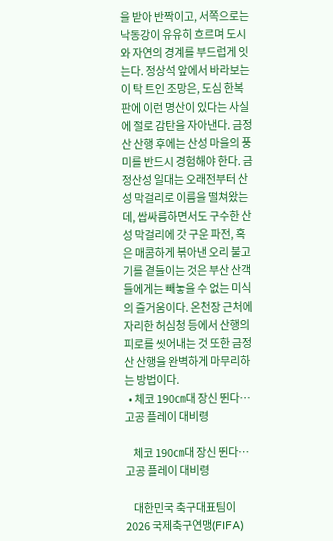을 받아 반짝이고, 서쪽으로는 낙동강이 유유히 흐르며 도시와 자연의 경계를 부드럽게 잇는다. 정상석 앞에서 바라보는 이 탁 트인 조망은, 도심 한복판에 이런 명산이 있다는 사실에 절로 감탄을 자아낸다. 금정산 산행 후에는 산성 마을의 풍미를 반드시 경험해야 한다. 금정산성 일대는 오래전부터 산성 막걸리로 이름을 떨쳐왔는데, 쌉싸름하면서도 구수한 산성 막걸리에 갓 구운 파전, 혹은 매콤하게 볶아낸 오리 불고기를 곁들이는 것은 부산 산객들에게는 빼놓을 수 없는 미식의 즐거움이다. 온천장 근처에 자리한 허심청 등에서 산행의 피로를 씻어내는 것 또한 금정산 산행을 완벽하게 마무리하는 방법이다.
  • 체코 190㎝대 장신 뛴다… 고공 플레이 대비령

    체코 190㎝대 장신 뛴다… 고공 플레이 대비령

    대한민국 축구대표팀이 2026 국제축구연맹(FIFA)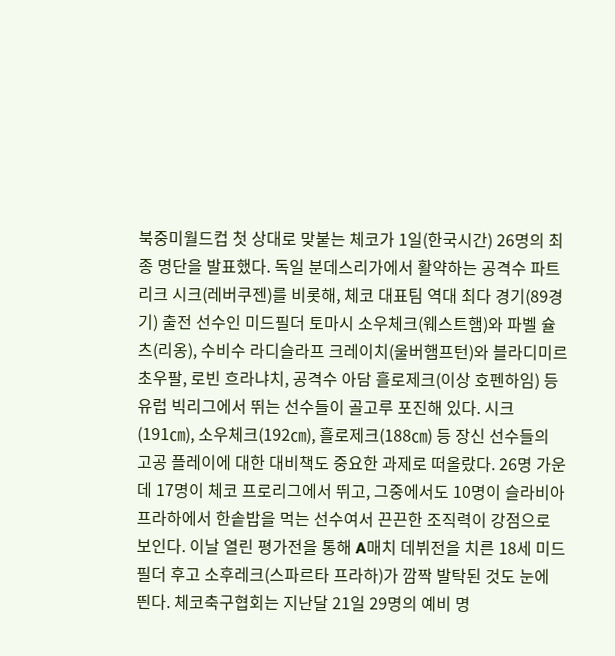북중미월드컵 첫 상대로 맞붙는 체코가 1일(한국시간) 26명의 최종 명단을 발표했다. 독일 분데스리가에서 활약하는 공격수 파트리크 시크(레버쿠젠)를 비롯해, 체코 대표팀 역대 최다 경기(89경기) 출전 선수인 미드필더 토마시 소우체크(웨스트햄)와 파벨 슐츠(리옹), 수비수 라디슬라프 크레이치(울버햄프턴)와 블라디미르 초우팔, 로빈 흐라냐치, 공격수 아담 흘로제크(이상 호펜하임) 등 유럽 빅리그에서 뛰는 선수들이 골고루 포진해 있다. 시크(191㎝), 소우체크(192㎝), 흘로제크(188㎝) 등 장신 선수들의 고공 플레이에 대한 대비책도 중요한 과제로 떠올랐다. 26명 가운데 17명이 체코 프로리그에서 뛰고, 그중에서도 10명이 슬라비아 프라하에서 한솥밥을 먹는 선수여서 끈끈한 조직력이 강점으로 보인다. 이날 열린 평가전을 통해 A매치 데뷔전을 치른 18세 미드필더 후고 소후레크(스파르타 프라하)가 깜짝 발탁된 것도 눈에 띈다. 체코축구협회는 지난달 21일 29명의 예비 명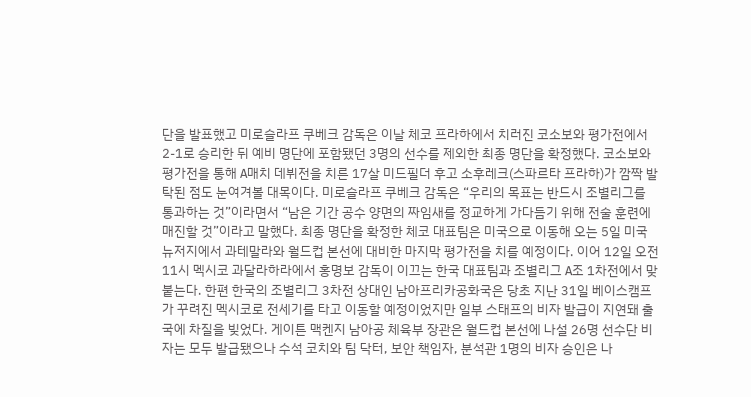단을 발표했고 미로슬라프 쿠베크 감독은 이날 체코 프라하에서 치러진 코소보와 평가전에서 2-1로 승리한 뒤 예비 명단에 포함됐던 3명의 선수를 제외한 최종 명단을 확정했다. 코소보와 평가전을 통해 A매치 데뷔전을 치른 17살 미드필더 후고 소후레크(스파르타 프라하)가 깜짝 발탁된 점도 눈여겨볼 대목이다. 미로슬라프 쿠베크 감독은 “우리의 목표는 반드시 조별리그를 통과하는 것”이라면서 “남은 기간 공수 양면의 짜임새를 정교하게 가다듬기 위해 전술 훈련에 매진할 것”이라고 말했다. 최종 명단을 확정한 체코 대표팀은 미국으로 이동해 오는 5일 미국 뉴저지에서 과테말라와 월드컵 본선에 대비한 마지막 평가전을 치를 예정이다. 이어 12일 오전 11시 멕시코 과달라하라에서 홍명보 감독이 이끄는 한국 대표팀과 조별리그 A조 1차전에서 맞붙는다. 한편 한국의 조별리그 3차전 상대인 남아프리카공화국은 당초 지난 31일 베이스캠프가 꾸려진 멕시코로 전세기를 타고 이동할 예정이었지만 일부 스태프의 비자 발급이 지연돼 출국에 차질을 빚었다. 게이튼 맥켄지 남아공 체육부 장관은 월드컵 본선에 나설 26명 선수단 비자는 모두 발급됐으나 수석 코치와 팀 닥터, 보안 책임자, 분석관 1명의 비자 승인은 나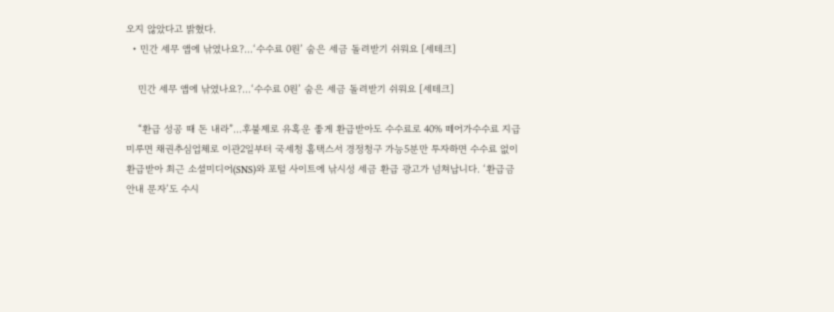오지 않았다고 밝혔다.
  • 민간 세무 앱에 낚였나요?…‘수수료 0원’ 숨은 세금 돌려받기 쉬워요 [세테크]

    민간 세무 앱에 낚였나요?…‘수수료 0원’ 숨은 세금 돌려받기 쉬워요 [세테크]

    “환급 성공 때 돈 내라”…후불제로 유혹운 좋게 환급받아도 수수료로 40% 떼어가수수료 지급 미루면 채권추심업체로 이관2일부터 국세청 홈택스서 경정청구 가능5분만 투자하면 수수료 없이 환급받아 최근 소셜미디어(SNS)와 포털 사이트에 낚시성 세금 환급 광고가 넘쳐납니다. ‘환급금 안내 문자’도 수시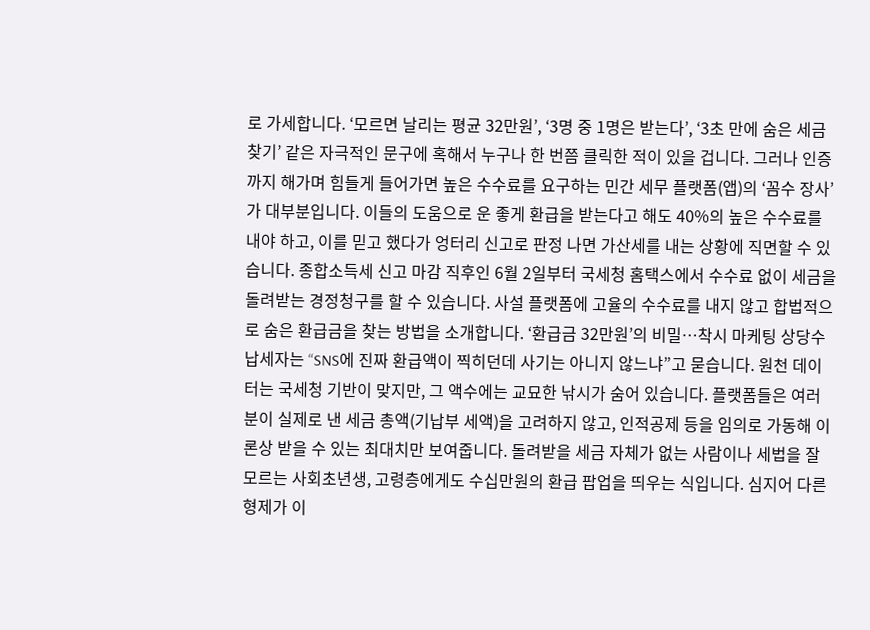로 가세합니다. ‘모르면 날리는 평균 32만원’, ‘3명 중 1명은 받는다’, ‘3초 만에 숨은 세금 찾기’ 같은 자극적인 문구에 혹해서 누구나 한 번쯤 클릭한 적이 있을 겁니다. 그러나 인증까지 해가며 힘들게 들어가면 높은 수수료를 요구하는 민간 세무 플랫폼(앱)의 ‘꼼수 장사’가 대부분입니다. 이들의 도움으로 운 좋게 환급을 받는다고 해도 40%의 높은 수수료를 내야 하고, 이를 믿고 했다가 엉터리 신고로 판정 나면 가산세를 내는 상황에 직면할 수 있습니다. 종합소득세 신고 마감 직후인 6월 2일부터 국세청 홈택스에서 수수료 없이 세금을 돌려받는 경정청구를 할 수 있습니다. 사설 플랫폼에 고율의 수수료를 내지 않고 합법적으로 숨은 환급금을 찾는 방법을 소개합니다. ‘환급금 32만원’의 비밀…착시 마케팅 상당수 납세자는 “SNS에 진짜 환급액이 찍히던데 사기는 아니지 않느냐”고 묻습니다. 원천 데이터는 국세청 기반이 맞지만, 그 액수에는 교묘한 낚시가 숨어 있습니다. 플랫폼들은 여러분이 실제로 낸 세금 총액(기납부 세액)을 고려하지 않고, 인적공제 등을 임의로 가동해 이론상 받을 수 있는 최대치만 보여줍니다. 돌려받을 세금 자체가 없는 사람이나 세법을 잘 모르는 사회초년생, 고령층에게도 수십만원의 환급 팝업을 띄우는 식입니다. 심지어 다른 형제가 이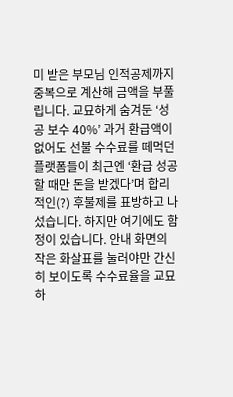미 받은 부모님 인적공제까지 중복으로 계산해 금액을 부풀립니다. 교묘하게 숨겨둔 ‘성공 보수 40%’ 과거 환급액이 없어도 선불 수수료를 떼먹던 플랫폼들이 최근엔 ‘환급 성공할 때만 돈을 받겠다’며 합리적인(?) 후불제를 표방하고 나섰습니다. 하지만 여기에도 함정이 있습니다. 안내 화면의 작은 화살표를 눌러야만 간신히 보이도록 수수료율을 교묘하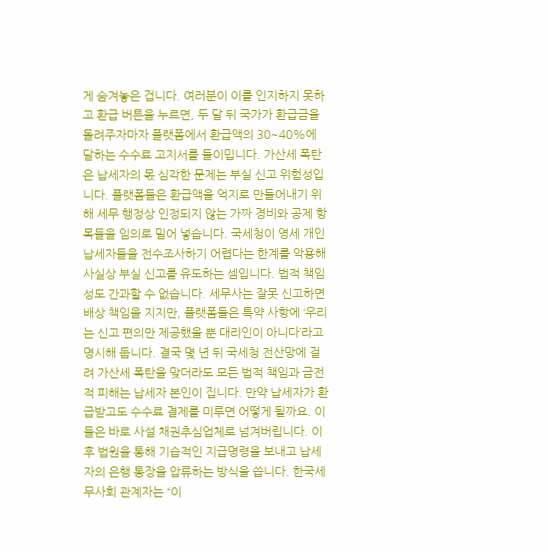게 숨겨놓은 겁니다. 여러분이 이를 인지하지 못하고 환급 버튼을 누르면, 두 달 뒤 국가가 환급금을 돌려주자마자 플랫폼에서 환급액의 30~40%에 달하는 수수료 고지서를 들이밉니다. 가산세 폭탄은 납세자의 몫 심각한 문제는 부실 신고 위험성입니다. 플랫폼들은 환급액을 억지로 만들어내기 위해 세무 행정상 인정되지 않는 가짜 경비와 공제 항목들을 임의로 밀어 넣습니다. 국세청이 영세 개인 납세자들을 전수조사하기 어렵다는 한계를 악용해 사실상 부실 신고를 유도하는 셈입니다. 법적 책임성도 간과할 수 없습니다. 세무사는 잘못 신고하면 배상 책임을 지지만, 플랫폼들은 특약 사항에 ‘우리는 신고 편의만 제공했을 뿐 대리인이 아니다’라고 명시해 둡니다. 결국 몇 년 뒤 국세청 전산망에 걸려 가산세 폭탄을 맞더라도 모든 법적 책임과 금전적 피해는 납세자 본인이 집니다. 만약 납세자가 환급받고도 수수료 결제를 미루면 어떻게 될까요. 이들은 바로 사설 채권추심업체로 넘겨버립니다. 이후 법원을 통해 기습적인 지급명령을 보내고 납세자의 은행 통장을 압류하는 방식을 씁니다. 한국세무사회 관계자는 “이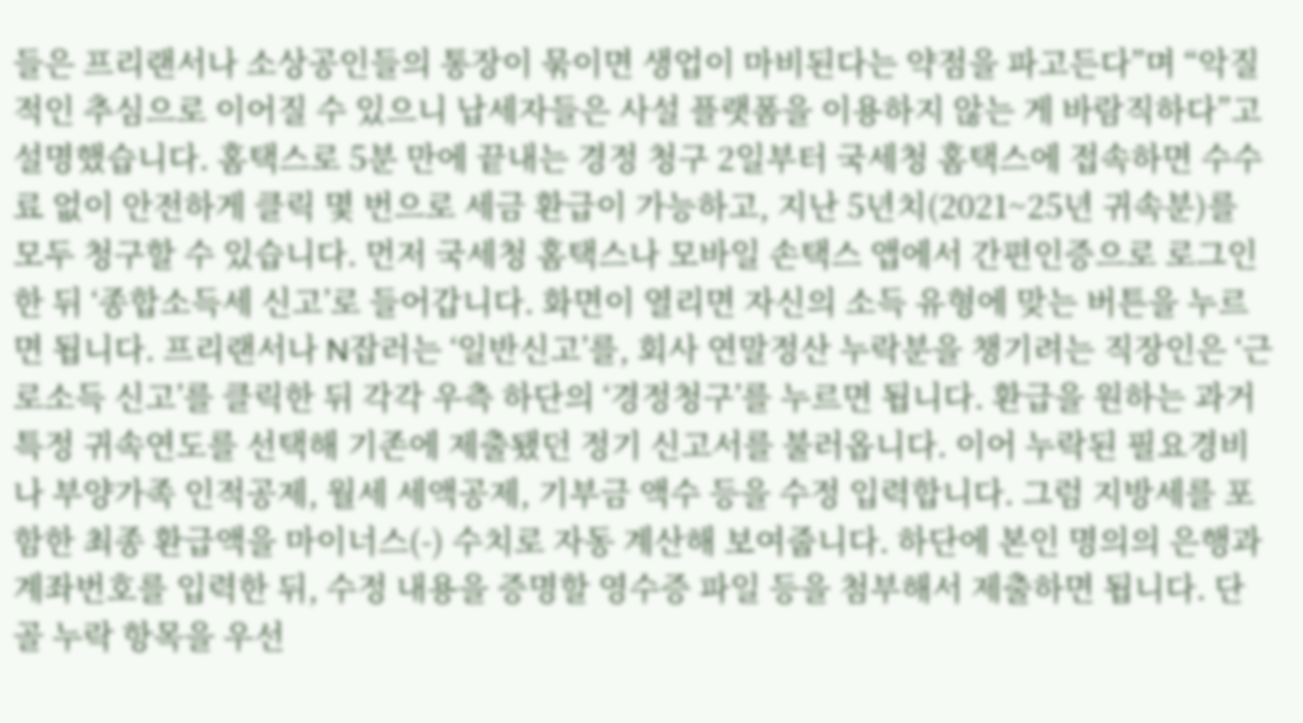들은 프리랜서나 소상공인들의 통장이 묶이면 생업이 마비된다는 약점을 파고든다”며 “악질적인 추심으로 이어질 수 있으니 납세자들은 사설 플랫폼을 이용하지 않는 게 바람직하다”고 설명했습니다. 홈택스로 5분 만에 끝내는 경정 청구 2일부터 국세청 홈택스에 접속하면 수수료 없이 안전하게 클릭 몇 번으로 세금 환급이 가능하고, 지난 5년치(2021~25년 귀속분)를 모두 청구할 수 있습니다. 먼저 국세청 홈택스나 모바일 손택스 앱에서 간편인증으로 로그인한 뒤 ‘종합소득세 신고’로 들어갑니다. 화면이 열리면 자신의 소득 유형에 맞는 버튼을 누르면 됩니다. 프리랜서나 N잡러는 ‘일반신고’를, 회사 연말정산 누락분을 챙기려는 직장인은 ‘근로소득 신고’를 클릭한 뒤 각각 우측 하단의 ‘경정청구’를 누르면 됩니다. 환급을 원하는 과거 특정 귀속연도를 선택해 기존에 제출됐던 정기 신고서를 불러옵니다. 이어 누락된 필요경비나 부양가족 인적공제, 월세 세액공제, 기부금 액수 등을 수정 입력합니다. 그럼 지방세를 포함한 최종 환급액을 마이너스(-) 수치로 자동 계산해 보여줍니다. 하단에 본인 명의의 은행과 계좌번호를 입력한 뒤, 수정 내용을 증명할 영수증 파일 등을 첨부해서 제출하면 됩니다. 단골 누락 항목을 우선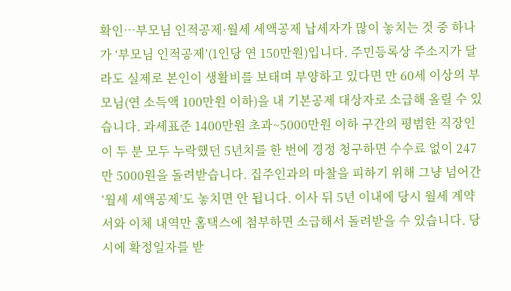확인…부모님 인적공제·월세 세액공제 납세자가 많이 놓치는 것 중 하나가 ‘부모님 인적공제’(1인당 연 150만원)입니다. 주민등록상 주소지가 달라도 실제로 본인이 생활비를 보태며 부양하고 있다면 만 60세 이상의 부모님(연 소득액 100만원 이하)을 내 기본공제 대상자로 소급해 올릴 수 있습니다. 과세표준 1400만원 초과~5000만원 이하 구간의 평범한 직장인이 두 분 모두 누락했던 5년치를 한 번에 경정 청구하면 수수료 없이 247만 5000원을 돌려받습니다. 집주인과의 마찰을 피하기 위해 그냥 넘어간 ‘월세 세액공제’도 놓치면 안 됩니다. 이사 뒤 5년 이내에 당시 월세 계약서와 이체 내역만 홈택스에 첨부하면 소급해서 돌려받을 수 있습니다. 당시에 확정일자를 받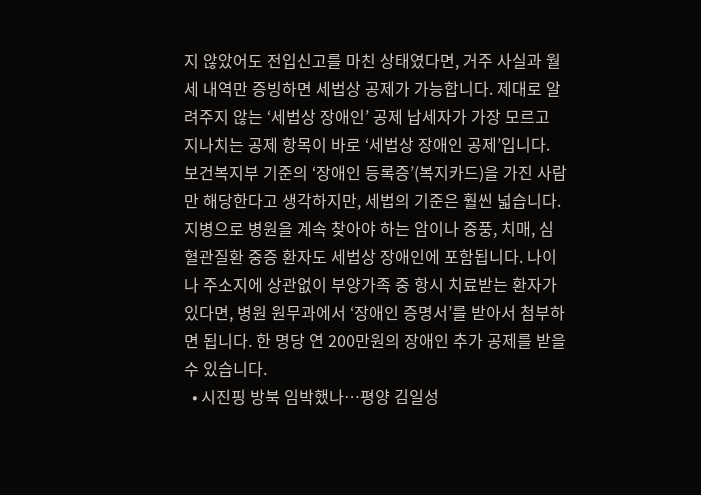지 않았어도 전입신고를 마친 상태였다면, 거주 사실과 월세 내역만 증빙하면 세법상 공제가 가능합니다. 제대로 알려주지 않는 ‘세법상 장애인’ 공제 납세자가 가장 모르고 지나치는 공제 항목이 바로 ‘세법상 장애인 공제’입니다. 보건복지부 기준의 ‘장애인 등록증’(복지카드)을 가진 사람만 해당한다고 생각하지만, 세법의 기준은 훨씬 넓습니다. 지병으로 병원을 계속 찾아야 하는 암이나 중풍, 치매, 심혈관질환 중증 환자도 세법상 장애인에 포함됩니다. 나이나 주소지에 상관없이 부양가족 중 항시 치료받는 환자가 있다면, 병원 원무과에서 ‘장애인 증명서’를 받아서 첨부하면 됩니다. 한 명당 연 200만원의 장애인 추가 공제를 받을 수 있습니다.
  • 시진핑 방북 임박했나…평양 김일성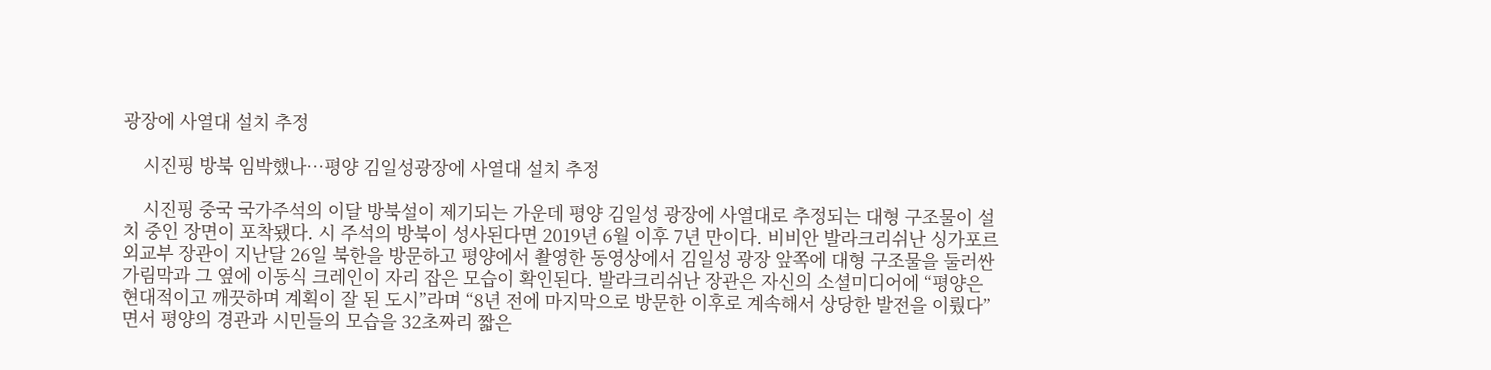광장에 사열대 설치 추정

    시진핑 방북 임박했나…평양 김일성광장에 사열대 설치 추정

    시진핑 중국 국가주석의 이달 방북설이 제기되는 가운데 평양 김일성 광장에 사열대로 추정되는 대형 구조물이 설치 중인 장면이 포착됐다. 시 주석의 방북이 성사된다면 2019년 6월 이후 7년 만이다. 비비안 발라크리쉬난 싱가포르 외교부 장관이 지난달 26일 북한을 방문하고 평양에서 촬영한 동영상에서 김일성 광장 앞쪽에 대형 구조물을 둘러싼 가림막과 그 옆에 이동식 크레인이 자리 잡은 모습이 확인된다. 발라크리쉬난 장관은 자신의 소셜미디어에 “평양은 현대적이고 깨끗하며 계획이 잘 된 도시”라며 “8년 전에 마지막으로 방문한 이후로 계속해서 상당한 발전을 이뤘다”면서 평양의 경관과 시민들의 모습을 32초짜리 짧은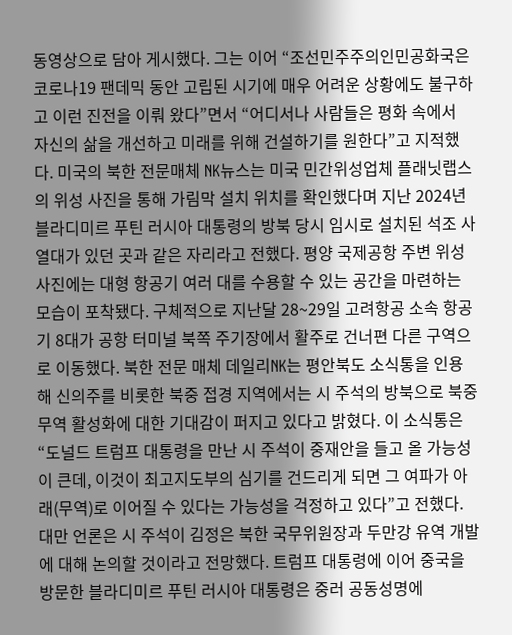동영상으로 담아 게시했다. 그는 이어 “조선민주주의인민공화국은 코로나19 팬데믹 동안 고립된 시기에 매우 어려운 상황에도 불구하고 이런 진전을 이뤄 왔다”면서 “어디서나 사람들은 평화 속에서 자신의 삶을 개선하고 미래를 위해 건설하기를 원한다”고 지적했다. 미국의 북한 전문매체 NK뉴스는 미국 민간위성업체 플래닛랩스의 위성 사진을 통해 가림막 설치 위치를 확인했다며 지난 2024년 블라디미르 푸틴 러시아 대통령의 방북 당시 임시로 설치된 석조 사열대가 있던 곳과 같은 자리라고 전했다. 평양 국제공항 주변 위성 사진에는 대형 항공기 여러 대를 수용할 수 있는 공간을 마련하는 모습이 포착됐다. 구체적으로 지난달 28~29일 고려항공 소속 항공기 8대가 공항 터미널 북쪽 주기장에서 활주로 건너편 다른 구역으로 이동했다. 북한 전문 매체 데일리NK는 평안북도 소식통을 인용해 신의주를 비롯한 북중 접경 지역에서는 시 주석의 방북으로 북중 무역 활성화에 대한 기대감이 퍼지고 있다고 밝혔다. 이 소식통은 “도널드 트럼프 대통령을 만난 시 주석이 중재안을 들고 올 가능성이 큰데, 이것이 최고지도부의 심기를 건드리게 되면 그 여파가 아래(무역)로 이어질 수 있다는 가능성을 걱정하고 있다”고 전했다. 대만 언론은 시 주석이 김정은 북한 국무위원장과 두만강 유역 개발에 대해 논의할 것이라고 전망했다. 트럼프 대통령에 이어 중국을 방문한 블라디미르 푸틴 러시아 대통령은 중러 공동성명에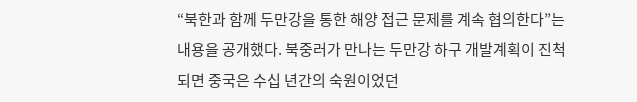“북한과 함께 두만강을 통한 해양 접근 문제를 계속 협의한다”는 내용을 공개했다. 북중러가 만나는 두만강 하구 개발계획이 진척되면 중국은 수십 년간의 숙원이었던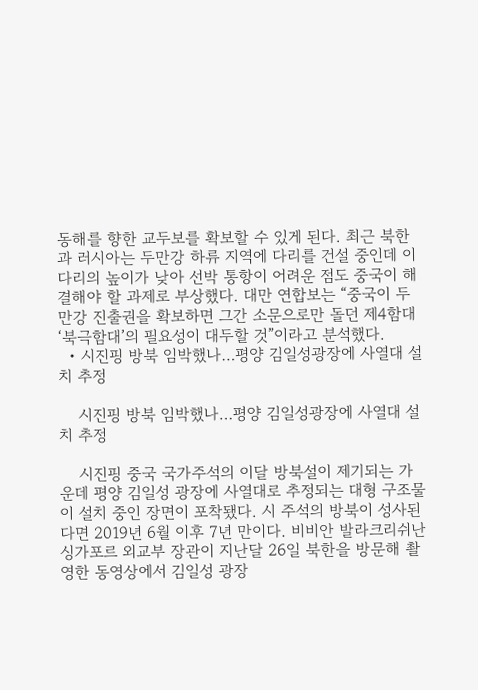동해를 향한 교두보를 확보할 수 있게 된다. 최근 북한과 러시아는 두만강 하류 지역에 다리를 건설 중인데 이 다리의 높이가 낮아 선박 통항이 어려운 점도 중국이 해결해야 할 과제로 부상했다. 대만 연합보는 “중국이 두만강 진출권을 확보하면 그간 소문으로만 돌던 제4함대 ‘북극함대’의 필요성이 대두할 것”이라고 분석했다.
  • 시진핑 방북 임박했나…평양 김일성광장에 사열대 설치 추정

    시진핑 방북 임박했나…평양 김일성광장에 사열대 설치 추정

    시진핑 중국 국가주석의 이달 방북설이 제기되는 가운데 평양 김일성 광장에 사열대로 추정되는 대형 구조물이 설치 중인 장면이 포착됐다. 시 주석의 방북이 성사된다면 2019년 6월 이후 7년 만이다. 비비안 발라크리쉬난 싱가포르 외교부 장관이 지난달 26일 북한을 방문해 촬영한 동영상에서 김일성 광장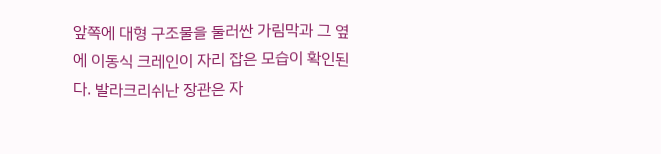앞쪽에 대형 구조물을 둘러싼 가림막과 그 옆에 이동식 크레인이 자리 잡은 모습이 확인된다. 발라크리쉬난 장관은 자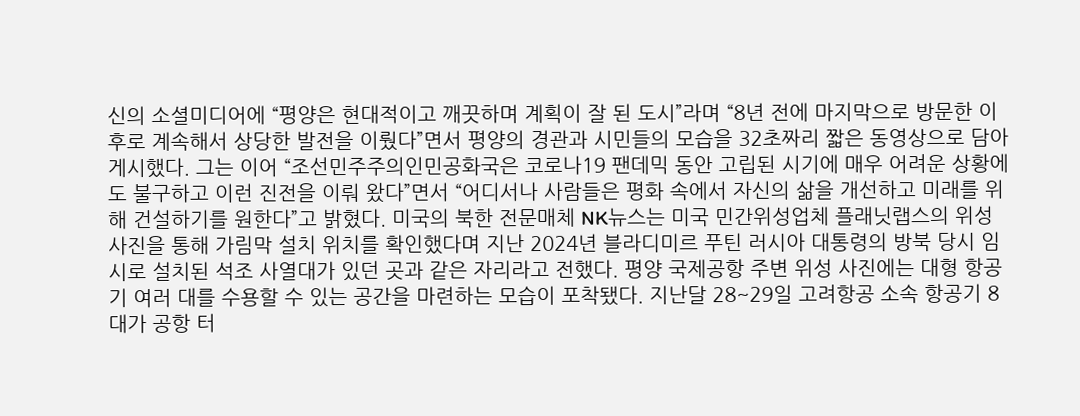신의 소셜미디어에 “평양은 현대적이고 깨끗하며 계획이 잘 된 도시”라며 “8년 전에 마지막으로 방문한 이후로 계속해서 상당한 발전을 이뤘다”면서 평양의 경관과 시민들의 모습을 32초짜리 짧은 동영상으로 담아 게시했다. 그는 이어 “조선민주주의인민공화국은 코로나19 팬데믹 동안 고립된 시기에 매우 어려운 상황에도 불구하고 이런 진전을 이뤄 왔다”면서 “어디서나 사람들은 평화 속에서 자신의 삶을 개선하고 미래를 위해 건설하기를 원한다”고 밝혔다. 미국의 북한 전문매체 NK뉴스는 미국 민간위성업체 플래닛랩스의 위성 사진을 통해 가림막 설치 위치를 확인했다며 지난 2024년 블라디미르 푸틴 러시아 대통령의 방북 당시 임시로 설치된 석조 사열대가 있던 곳과 같은 자리라고 전했다. 평양 국제공항 주변 위성 사진에는 대형 항공기 여러 대를 수용할 수 있는 공간을 마련하는 모습이 포착됐다. 지난달 28~29일 고려항공 소속 항공기 8대가 공항 터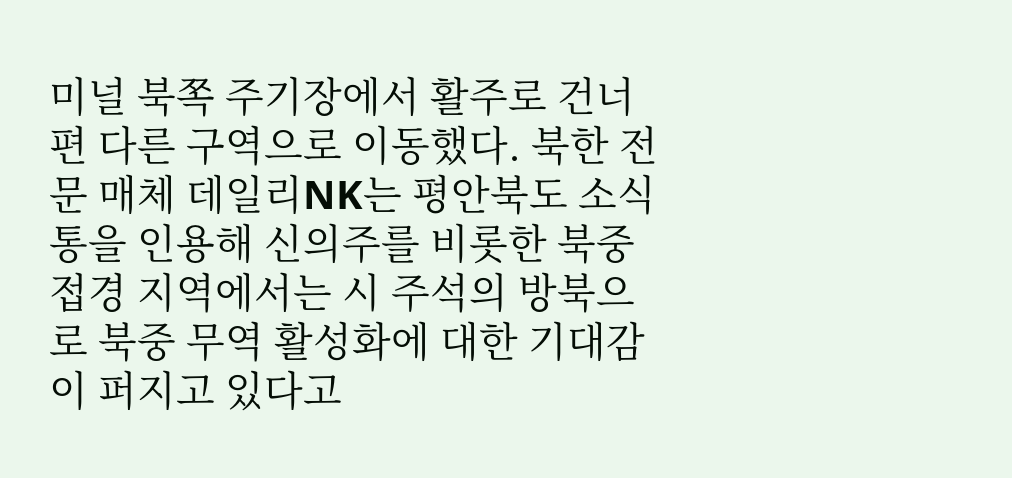미널 북쪽 주기장에서 활주로 건너편 다른 구역으로 이동했다. 북한 전문 매체 데일리NK는 평안북도 소식통을 인용해 신의주를 비롯한 북중 접경 지역에서는 시 주석의 방북으로 북중 무역 활성화에 대한 기대감이 퍼지고 있다고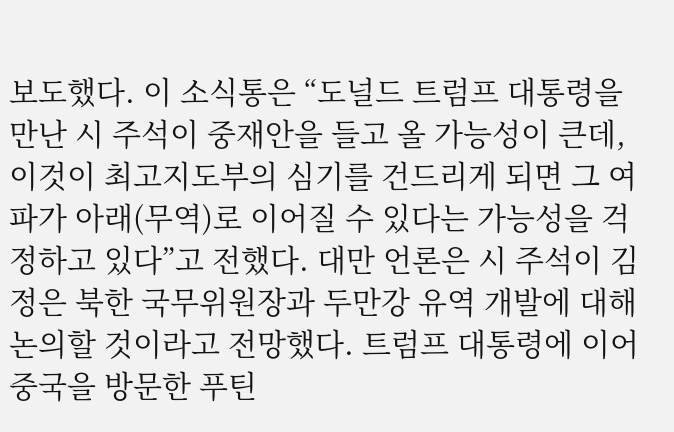보도했다. 이 소식통은 “도널드 트럼프 대통령을 만난 시 주석이 중재안을 들고 올 가능성이 큰데, 이것이 최고지도부의 심기를 건드리게 되면 그 여파가 아래(무역)로 이어질 수 있다는 가능성을 걱정하고 있다”고 전했다. 대만 언론은 시 주석이 김정은 북한 국무위원장과 두만강 유역 개발에 대해 논의할 것이라고 전망했다. 트럼프 대통령에 이어 중국을 방문한 푸틴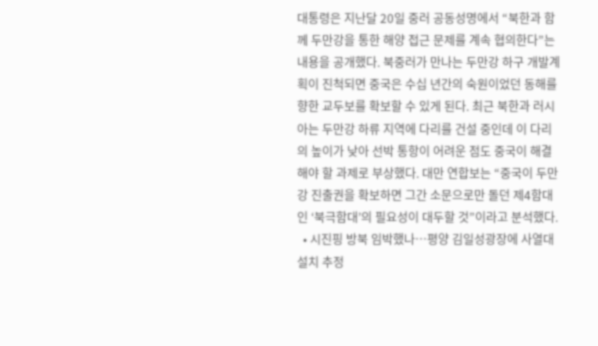대통령은 지난달 20일 중러 공동성명에서 “북한과 함께 두만강을 통한 해양 접근 문제를 계속 협의한다”는 내용을 공개했다. 북중러가 만나는 두만강 하구 개발계획이 진척되면 중국은 수십 년간의 숙원이었던 동해를 향한 교두보를 확보할 수 있게 된다. 최근 북한과 러시아는 두만강 하류 지역에 다리를 건설 중인데 이 다리의 높이가 낮아 선박 통항이 어려운 점도 중국이 해결해야 할 과제로 부상했다. 대만 연합보는 “중국이 두만강 진출권을 확보하면 그간 소문으로만 돌던 제4함대인 ‘북극함대’의 필요성이 대두할 것”이라고 분석했다.
  • 시진핑 방북 임박했나…평양 김일성광장에 사열대 설치 추정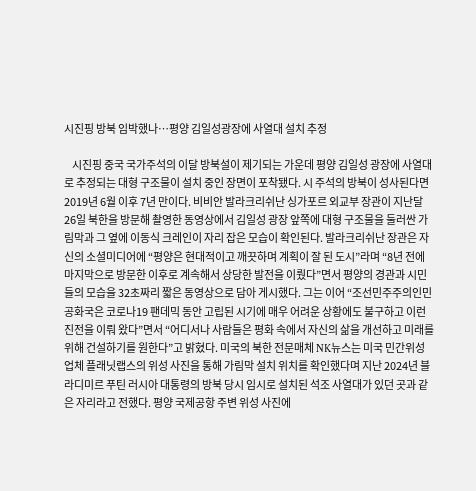시진핑 방북 임박했나…평양 김일성광장에 사열대 설치 추정

    시진핑 중국 국가주석의 이달 방북설이 제기되는 가운데 평양 김일성 광장에 사열대로 추정되는 대형 구조물이 설치 중인 장면이 포착됐다. 시 주석의 방북이 성사된다면 2019년 6월 이후 7년 만이다. 비비안 발라크리쉬난 싱가포르 외교부 장관이 지난달 26일 북한을 방문해 촬영한 동영상에서 김일성 광장 앞쪽에 대형 구조물을 둘러싼 가림막과 그 옆에 이동식 크레인이 자리 잡은 모습이 확인된다. 발라크리쉬난 장관은 자신의 소셜미디어에 “평양은 현대적이고 깨끗하며 계획이 잘 된 도시”라며 “8년 전에 마지막으로 방문한 이후로 계속해서 상당한 발전을 이뤘다”면서 평양의 경관과 시민들의 모습을 32초짜리 짧은 동영상으로 담아 게시했다. 그는 이어 “조선민주주의인민공화국은 코로나19 팬데믹 동안 고립된 시기에 매우 어려운 상황에도 불구하고 이런 진전을 이뤄 왔다”면서 “어디서나 사람들은 평화 속에서 자신의 삶을 개선하고 미래를 위해 건설하기를 원한다”고 밝혔다. 미국의 북한 전문매체 NK뉴스는 미국 민간위성업체 플래닛랩스의 위성 사진을 통해 가림막 설치 위치를 확인했다며 지난 2024년 블라디미르 푸틴 러시아 대통령의 방북 당시 임시로 설치된 석조 사열대가 있던 곳과 같은 자리라고 전했다. 평양 국제공항 주변 위성 사진에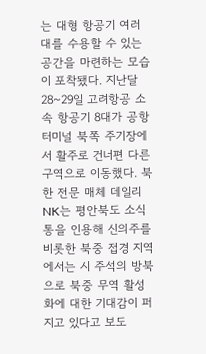는 대형 항공기 여러 대를 수용할 수 있는 공간을 마련하는 모습이 포착됐다. 지난달 28~29일 고려항공 소속 항공기 8대가 공항 터미널 북쪽 주기장에서 활주로 건너편 다른 구역으로 이동했다. 북한 전문 매체 데일리NK는 평안북도 소식통을 인용해 신의주를 비롯한 북중 접경 지역에서는 시 주석의 방북으로 북중 무역 활성화에 대한 기대감이 퍼지고 있다고 보도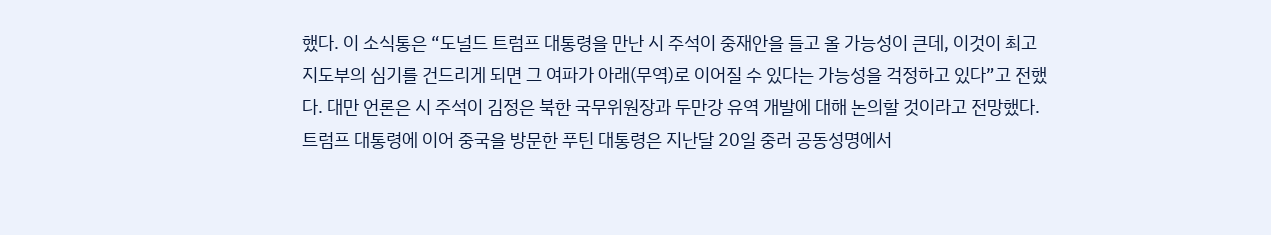했다. 이 소식통은 “도널드 트럼프 대통령을 만난 시 주석이 중재안을 들고 올 가능성이 큰데, 이것이 최고지도부의 심기를 건드리게 되면 그 여파가 아래(무역)로 이어질 수 있다는 가능성을 걱정하고 있다”고 전했다. 대만 언론은 시 주석이 김정은 북한 국무위원장과 두만강 유역 개발에 대해 논의할 것이라고 전망했다. 트럼프 대통령에 이어 중국을 방문한 푸틴 대통령은 지난달 20일 중러 공동성명에서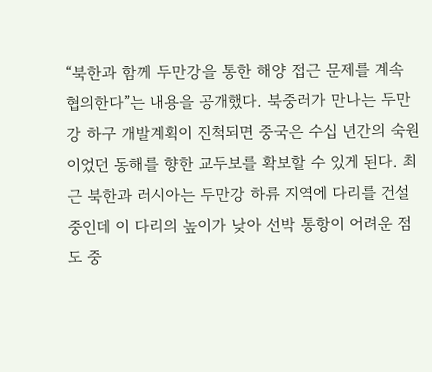“북한과 함께 두만강을 통한 해양 접근 문제를 계속 협의한다”는 내용을 공개했다. 북중러가 만나는 두만강 하구 개발계획이 진척되면 중국은 수십 년간의 숙원이었던 동해를 향한 교두보를 확보할 수 있게 된다. 최근 북한과 러시아는 두만강 하류 지역에 다리를 건설 중인데 이 다리의 높이가 낮아 선박 통항이 어려운 점도 중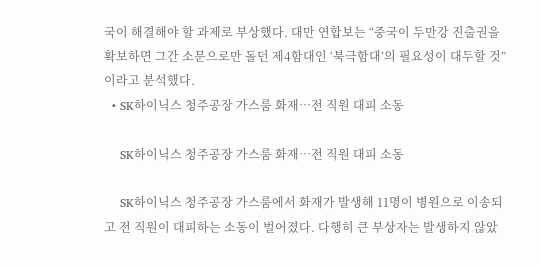국이 해결해야 할 과제로 부상했다. 대만 연합보는 “중국이 두만강 진출권을 확보하면 그간 소문으로만 돌던 제4함대인 ‘북극함대’의 필요성이 대두할 것”이라고 분석했다.
  • SK하이닉스 청주공장 가스룸 화재…전 직원 대피 소동

    SK하이닉스 청주공장 가스룸 화재…전 직원 대피 소동

    SK하이닉스 청주공장 가스룸에서 화재가 발생해 11명이 병원으로 이송되고 전 직원이 대피하는 소동이 벌어졌다. 다행히 큰 부상자는 발생하지 않았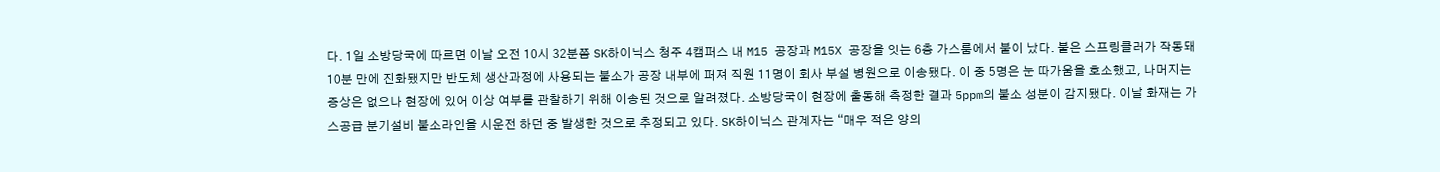다. 1일 소방당국에 따르면 이날 오전 10시 32분쯤 SK하이닉스 청주 4캠퍼스 내 M15 공장과 M15X 공장을 잇는 6층 가스룸에서 불이 났다. 불은 스프링클러가 작동돼 10분 만에 진화됐지만 반도체 생산과정에 사용되는 불소가 공장 내부에 퍼져 직원 11명이 회사 부설 병원으로 이송됐다. 이 중 5명은 눈 따가움을 호소했고, 나머지는 증상은 없으나 현장에 있어 이상 여부를 관찰하기 위해 이송된 것으로 알려졌다. 소방당국이 현장에 출동해 측정한 결과 5ppm의 불소 성분이 감지됐다. 이날 화재는 가스공급 분기설비 불소라인을 시운전 하던 중 발생한 것으로 추정되고 있다. SK하이닉스 관계자는 “매우 적은 양의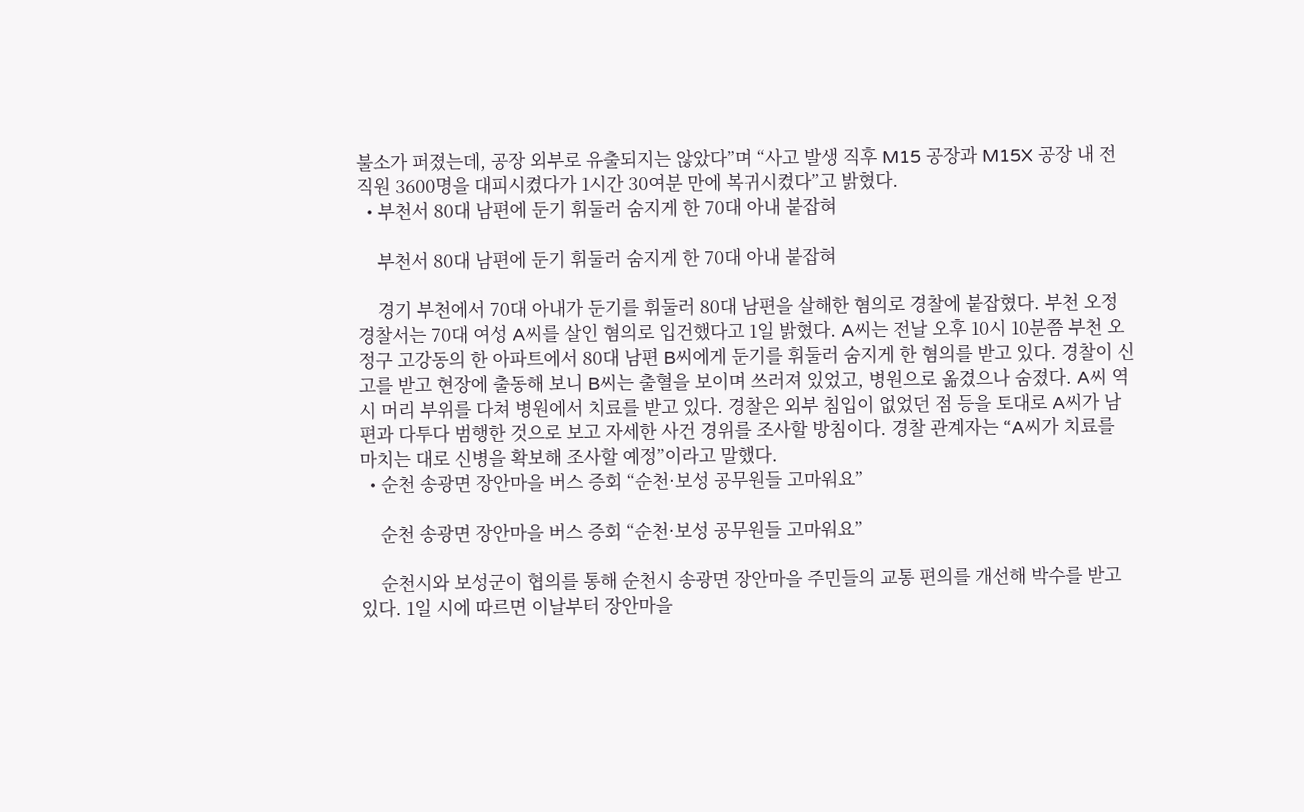불소가 퍼졌는데, 공장 외부로 유출되지는 않았다”며 “사고 발생 직후 M15 공장과 M15X 공장 내 전 직원 3600명을 대피시켰다가 1시간 30여분 만에 복귀시켰다”고 밝혔다.
  • 부천서 80대 남편에 둔기 휘둘러 숨지게 한 70대 아내 붙잡혀

    부천서 80대 남편에 둔기 휘둘러 숨지게 한 70대 아내 붙잡혀

    경기 부천에서 70대 아내가 둔기를 휘둘러 80대 남편을 살해한 혐의로 경찰에 붙잡혔다. 부천 오정경찰서는 70대 여성 A씨를 살인 혐의로 입건했다고 1일 밝혔다. A씨는 전날 오후 10시 10분쯤 부천 오정구 고강동의 한 아파트에서 80대 남편 B씨에게 둔기를 휘둘러 숨지게 한 혐의를 받고 있다. 경찰이 신고를 받고 현장에 출동해 보니 B씨는 출혈을 보이며 쓰러져 있었고, 병원으로 옮겼으나 숨졌다. A씨 역시 머리 부위를 다쳐 병원에서 치료를 받고 있다. 경찰은 외부 침입이 없었던 점 등을 토대로 A씨가 남편과 다투다 범행한 것으로 보고 자세한 사건 경위를 조사할 방침이다. 경찰 관계자는 “A씨가 치료를 마치는 대로 신병을 확보해 조사할 예정”이라고 말했다.
  • 순천 송광면 장안마을 버스 증회 “순천·보성 공무원들 고마워요”

    순천 송광면 장안마을 버스 증회 “순천·보성 공무원들 고마워요”

    순천시와 보성군이 협의를 통해 순천시 송광면 장안마을 주민들의 교통 편의를 개선해 박수를 받고 있다. 1일 시에 따르면 이날부터 장안마을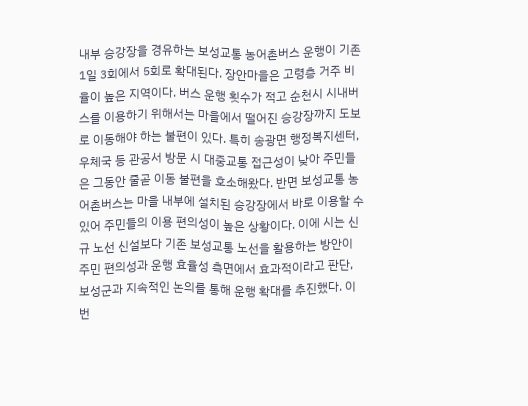내부 승강장을 경유하는 보성교통 농어촌버스 운행이 기존 1일 3회에서 5회로 확대된다. 장안마을은 고령층 거주 비율이 높은 지역이다. 버스 운행 횟수가 적고 순천시 시내버스를 이용하기 위해서는 마을에서 떨어진 승강장까지 도보로 이동해야 하는 불편이 있다. 특히 송광면 행정복지센터, 우체국 등 관공서 방문 시 대중교통 접근성이 낮아 주민들은 그동안 줄곧 이동 불편을 호소해왔다. 반면 보성교통 농어촌버스는 마을 내부에 설치된 승강장에서 바로 이용할 수 있어 주민들의 이용 편의성이 높은 상황이다. 이에 시는 신규 노선 신설보다 기존 보성교통 노선을 활용하는 방안이 주민 편의성과 운행 효율성 측면에서 효과적이라고 판단, 보성군과 지속적인 논의를 통해 운행 확대를 추진했다. 이번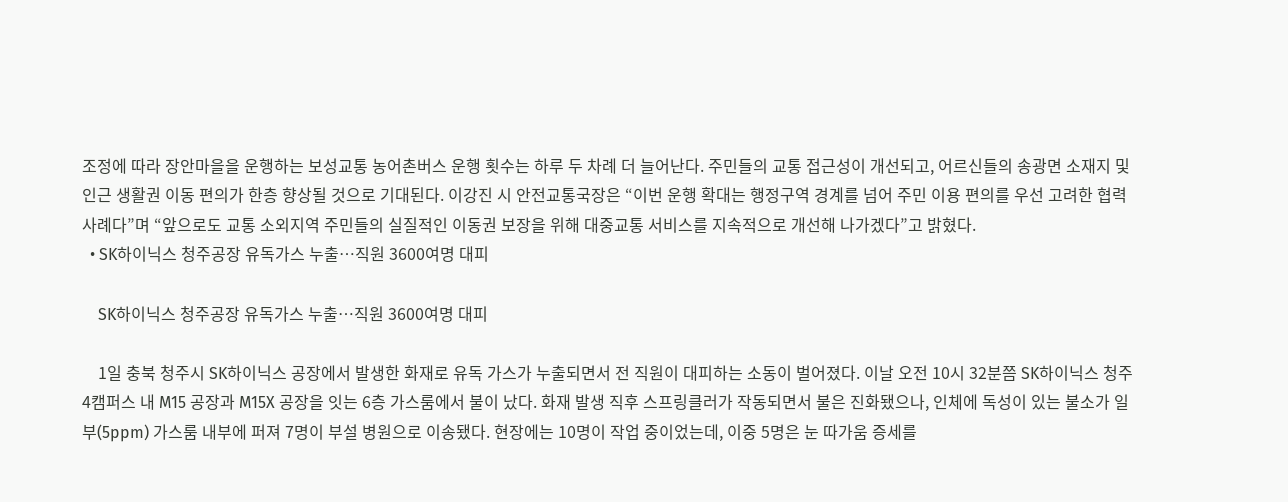조정에 따라 장안마을을 운행하는 보성교통 농어촌버스 운행 횟수는 하루 두 차례 더 늘어난다. 주민들의 교통 접근성이 개선되고, 어르신들의 송광면 소재지 및 인근 생활권 이동 편의가 한층 향상될 것으로 기대된다. 이강진 시 안전교통국장은 “이번 운행 확대는 행정구역 경계를 넘어 주민 이용 편의를 우선 고려한 협력 사례다”며 “앞으로도 교통 소외지역 주민들의 실질적인 이동권 보장을 위해 대중교통 서비스를 지속적으로 개선해 나가겠다”고 밝혔다.
  • SK하이닉스 청주공장 유독가스 누출…직원 3600여명 대피

    SK하이닉스 청주공장 유독가스 누출…직원 3600여명 대피

    1일 충북 청주시 SK하이닉스 공장에서 발생한 화재로 유독 가스가 누출되면서 전 직원이 대피하는 소동이 벌어졌다. 이날 오전 10시 32분쯤 SK하이닉스 청주 4캠퍼스 내 M15 공장과 M15X 공장을 잇는 6층 가스룸에서 불이 났다. 화재 발생 직후 스프링클러가 작동되면서 불은 진화됐으나, 인체에 독성이 있는 불소가 일부(5ppm) 가스룸 내부에 퍼져 7명이 부설 병원으로 이송됐다. 현장에는 10명이 작업 중이었는데, 이중 5명은 눈 따가움 증세를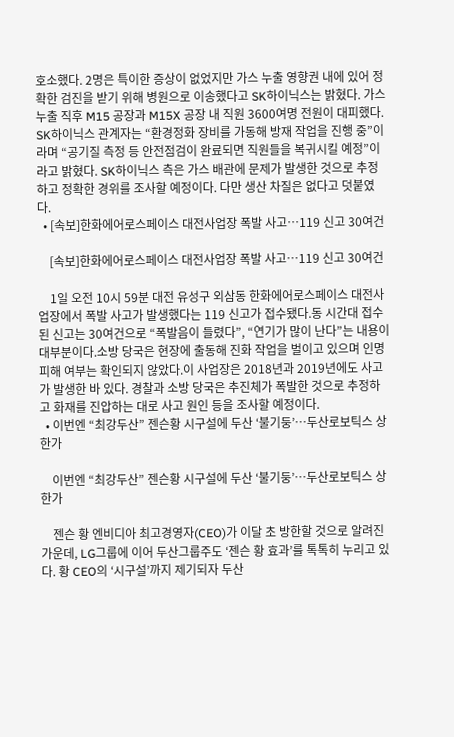호소했다. 2명은 특이한 증상이 없었지만 가스 누출 영향권 내에 있어 정확한 검진을 받기 위해 병원으로 이송했다고 SK하이닉스는 밝혔다. 가스 누출 직후 M15 공장과 M15X 공장 내 직원 3600여명 전원이 대피했다. SK하이닉스 관계자는 “환경정화 장비를 가동해 방재 작업을 진행 중”이라며 “공기질 측정 등 안전점검이 완료되면 직원들을 복귀시킬 예정”이라고 밝혔다. SK하이닉스 측은 가스 배관에 문제가 발생한 것으로 추정하고 정확한 경위를 조사할 예정이다. 다만 생산 차질은 없다고 덧붙였다.
  • [속보]한화에어로스페이스 대전사업장 폭발 사고…119 신고 30여건

    [속보]한화에어로스페이스 대전사업장 폭발 사고…119 신고 30여건

    1일 오전 10시 59분 대전 유성구 외삼동 한화에어로스페이스 대전사업장에서 폭발 사고가 발생했다는 119 신고가 접수됐다.동 시간대 접수된 신고는 30여건으로 “폭발음이 들렸다”, “연기가 많이 난다”는 내용이 대부분이다.소방 당국은 현장에 출동해 진화 작업을 벌이고 있으며 인명 피해 여부는 확인되지 않았다.이 사업장은 2018년과 2019년에도 사고가 발생한 바 있다. 경찰과 소방 당국은 추진체가 폭발한 것으로 추정하고 화재를 진압하는 대로 사고 원인 등을 조사할 예정이다.
  • 이번엔 “최강두산” 젠슨황 시구설에 두산 ‘불기둥’…두산로보틱스 상한가

    이번엔 “최강두산” 젠슨황 시구설에 두산 ‘불기둥’…두산로보틱스 상한가

    젠슨 황 엔비디아 최고경영자(CEO)가 이달 초 방한할 것으로 알려진 가운데, LG그룹에 이어 두산그룹주도 ‘젠슨 황 효과’를 톡톡히 누리고 있다. 황 CEO의 ‘시구설’까지 제기되자 두산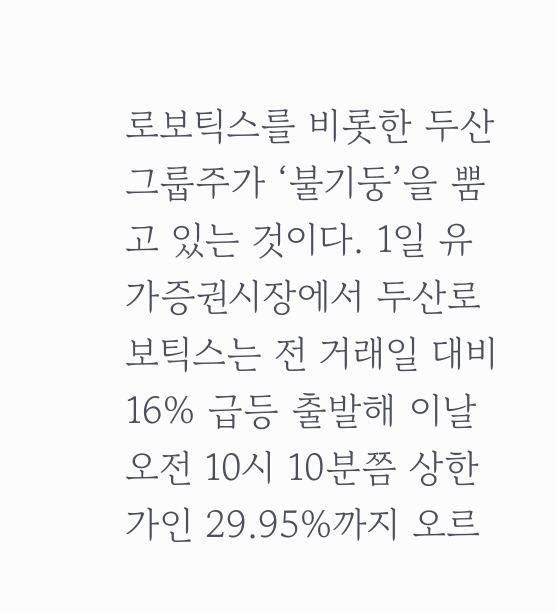로보틱스를 비롯한 두산그룹주가 ‘불기둥’을 뿜고 있는 것이다. 1일 유가증권시장에서 두산로보틱스는 전 거래일 대비 16% 급등 출발해 이날 오전 10시 10분쯤 상한가인 29.95%까지 오르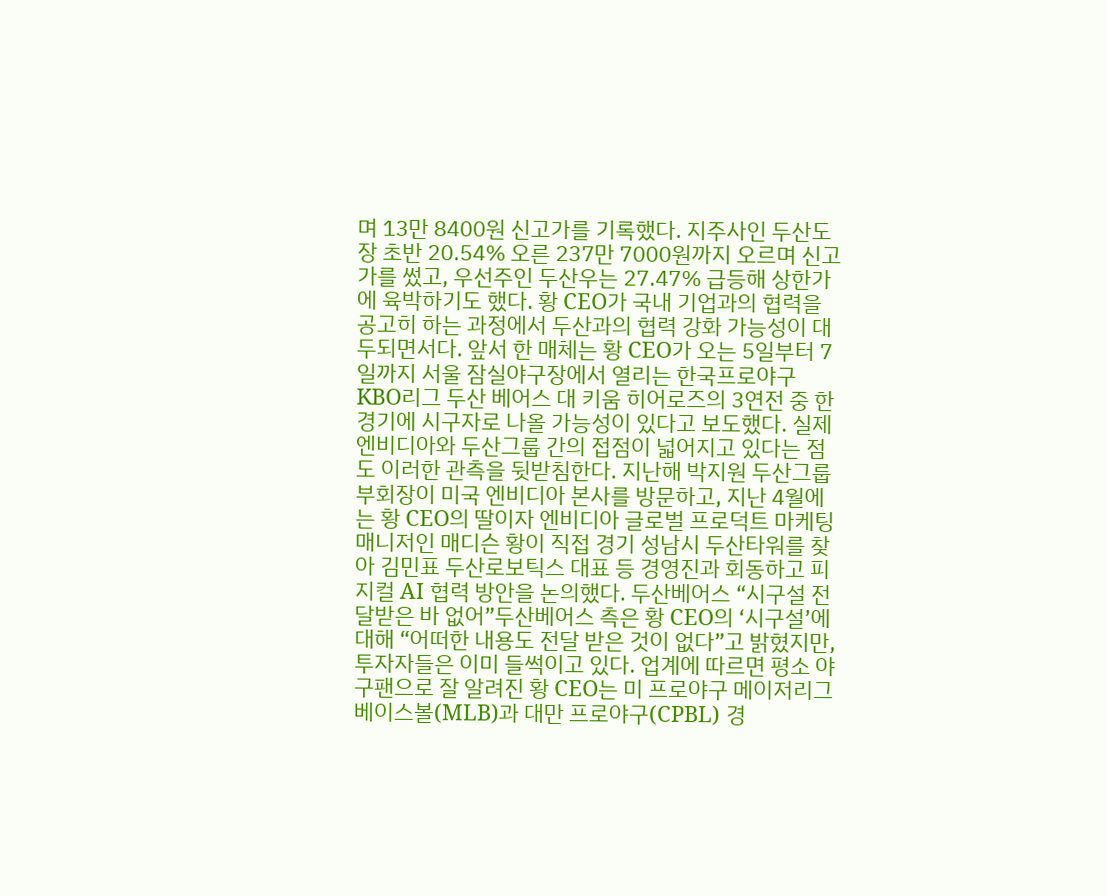며 13만 8400원 신고가를 기록했다. 지주사인 두산도 장 초반 20.54% 오른 237만 7000원까지 오르며 신고가를 썼고, 우선주인 두산우는 27.47% 급등해 상한가에 육박하기도 했다. 황 CEO가 국내 기업과의 협력을 공고히 하는 과정에서 두산과의 협력 강화 가능성이 대두되면서다. 앞서 한 매체는 황 CEO가 오는 5일부터 7일까지 서울 잠실야구장에서 열리는 한국프로야구 KBO리그 두산 베어스 대 키움 히어로즈의 3연전 중 한 경기에 시구자로 나올 가능성이 있다고 보도했다. 실제 엔비디아와 두산그룹 간의 접점이 넓어지고 있다는 점도 이러한 관측을 뒷받침한다. 지난해 박지원 두산그룹 부회장이 미국 엔비디아 본사를 방문하고, 지난 4월에는 황 CEO의 딸이자 엔비디아 글로벌 프로덕트 마케팅 매니저인 매디슨 황이 직접 경기 성남시 두산타워를 찾아 김민표 두산로보틱스 대표 등 경영진과 회동하고 피지컬 AI 협력 방안을 논의했다. 두산베어스 “시구설 전달받은 바 없어”두산베어스 측은 황 CEO의 ‘시구설’에 대해 “어떠한 내용도 전달 받은 것이 없다”고 밝혔지만, 투자자들은 이미 들썩이고 있다. 업계에 따르면 평소 야구팬으로 잘 알려진 황 CEO는 미 프로야구 메이저리그 베이스볼(MLB)과 대만 프로야구(CPBL) 경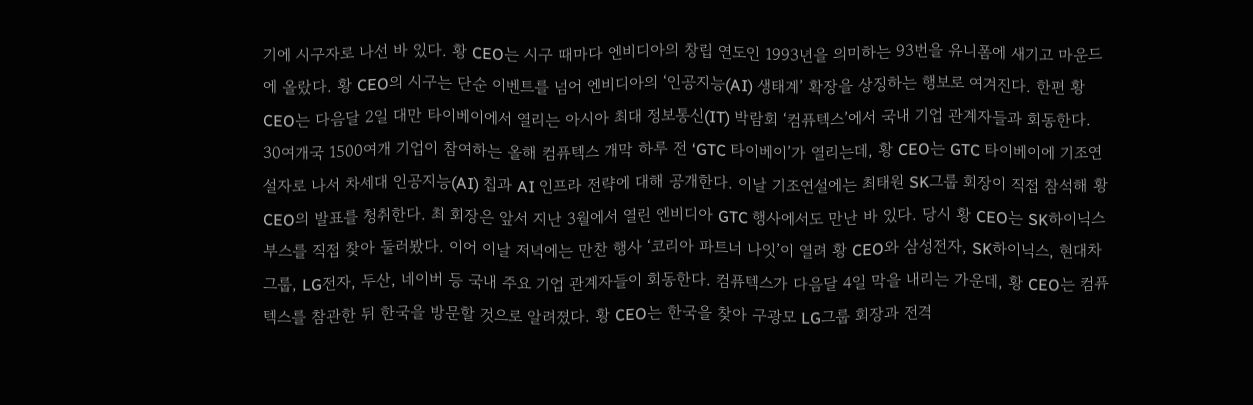기에 시구자로 나선 바 있다. 황 CEO는 시구 때마다 엔비디아의 창립 연도인 1993년을 의미하는 93번을 유니폼에 새기고 마운드에 올랐다. 황 CEO의 시구는 단순 이벤트를 넘어 엔비디아의 ‘인공지능(AI) 생태계’ 확장을 상징하는 행보로 여겨진다. 한편 황 CEO는 다음달 2일 대만 타이베이에서 열리는 아시아 최대 정보통신(IT) 박람회 ‘컴퓨텍스’에서 국내 기업 관계자들과 회동한다. 30여개국 1500여개 기업이 참여하는 올해 컴퓨텍스 개막 하루 전 ‘GTC 타이베이’가 열리는데, 황 CEO는 GTC 타이베이에 기조연설자로 나서 차세대 인공지능(AI) 칩과 AI 인프라 전략에 대해 공개한다. 이날 기조연설에는 최태원 SK그룹 회장이 직접 참석해 황 CEO의 발표를 청취한다. 최 회장은 앞서 지난 3월에서 열린 엔비디아 GTC 행사에서도 만난 바 있다. 당시 황 CEO는 SK하이닉스 부스를 직접 찾아 둘러봤다. 이어 이날 저녁에는 만찬 행사 ‘코리아 파트너 나잇’이 열려 황 CEO와 삼성전자, SK하이닉스, 현대차그룹, LG전자, 두산, 네이버 등 국내 주요 기업 관계자들이 회동한다. 컴퓨텍스가 다음달 4일 막을 내리는 가운데, 황 CEO는 컴퓨텍스를 참관한 뒤 한국을 방문할 것으로 알려졌다. 황 CEO는 한국을 찾아 구광모 LG그룹 회장과 전격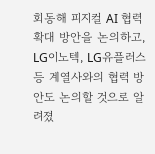회동해 피지컬 AI 협력 확대 방안을 논의하고, LG이노텍, LG유플러스 등 계열사와의 협력 방안도 논의할 것으로 알려졌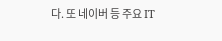다. 또 네이버 등 주요 IT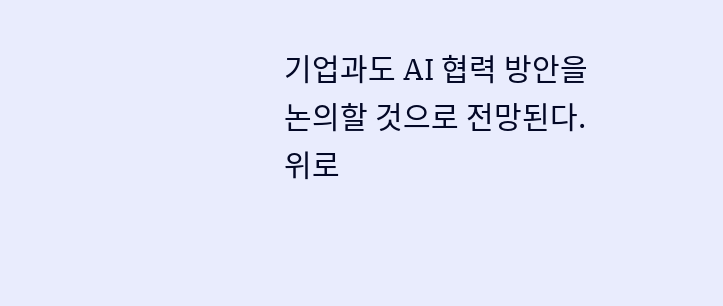기업과도 AI 협력 방안을 논의할 것으로 전망된다.
위로